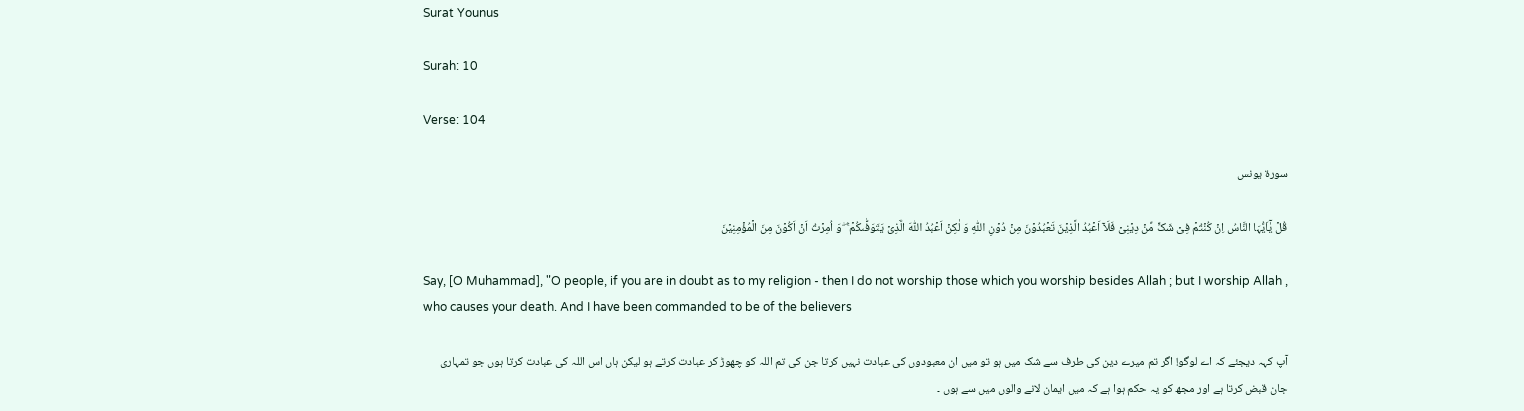Surat Younus

Surah: 10

Verse: 104

سورة يونس

قُلۡ یٰۤاَیُّہَا النَّاسُ اِنۡ کُنۡتُمۡ فِیۡ شَکٍّ مِّنۡ دِیۡنِیۡ فَلَاۤ اَعۡبُدُ الَّذِیۡنَ تَعۡبُدُوۡنَ مِنۡ دُوۡنِ اللّٰہِ وَ لٰکِنۡ اَعۡبُدُ اللّٰہَ الَّذِیۡ یَتَوَفّٰىکُمۡ ۚ ۖ وَ اُمِرۡتُ اَنۡ اَکُوۡنَ مِنَ الۡمُؤۡمِنِیۡنَ

Say, [O Muhammad], "O people, if you are in doubt as to my religion - then I do not worship those which you worship besides Allah ; but I worship Allah , who causes your death. And I have been commanded to be of the believers

آپ کہہ دیجئے کہ اے لوگو! اگر تم میرے دین کی طرف سے شک میں ہو تو میں ان معبودوں کی عبادت نہیں کرتا جن کی تم اللہ کو چھوڑ کر عبادت کرتے ہو لیکن ہاں اس اللہ کی عبادت کرتا ہوں جو تمہاری جان قبض کرتا ہے اور مجھ کو یہ حکم ہوا ہے کہ میں ایمان لانے والوں میں سے ہوں ۔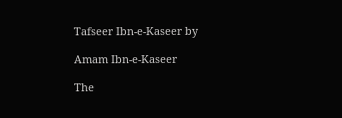Tafseer Ibn-e-Kaseer by

Amam Ibn-e-Kaseer

The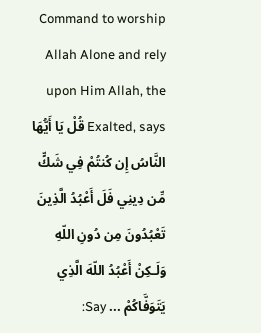Command to worship Allah Alone and rely upon Him Allah, the Exalted, says قُلْ يَا أَيُّهَا النَّاسُ إِن كُنتُمْ فِي شَكٍّ مِّن دِينِي فَلَ أَعْبُدُ الَّذِينَ تَعْبُدُونَ مِن دُونِ اللّهِ وَلَـكِنْ أَعْبُدُ اللّهَ الَّذِي يَتَوَفَّاكُمْ ... Say: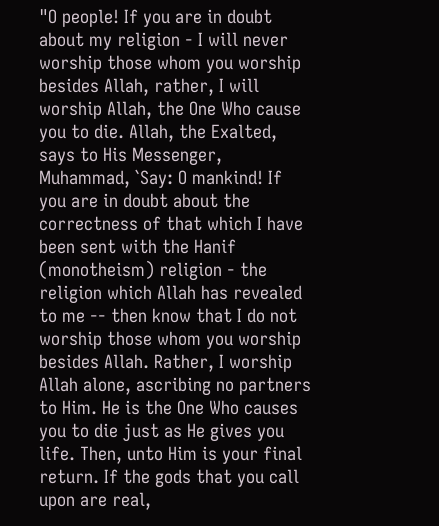"O people! If you are in doubt about my religion - I will never worship those whom you worship besides Allah, rather, I will worship Allah, the One Who cause you to die. Allah, the Exalted, says to His Messenger, Muhammad, `Say: O mankind! If you are in doubt about the correctness of that which I have been sent with the Hanif (monotheism) religion - the religion which Allah has revealed to me -- then know that I do not worship those whom you worship besides Allah. Rather, I worship Allah alone, ascribing no partners to Him. He is the One Who causes you to die just as He gives you life. Then, unto Him is your final return. If the gods that you call upon are real,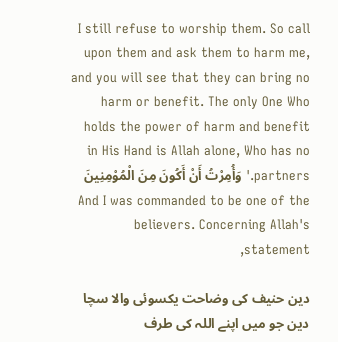I still refuse to worship them. So call upon them and ask them to harm me, and you will see that they can bring no harm or benefit. The only One Who holds the power of harm and benefit in His Hand is Allah alone, Who has no partners.' وَأُمِرْتُ أَنْ أَكُونَ مِنَ الْمُوْمِنِينَ And I was commanded to be one of the believers. Concerning Allah's statement,

دین حنیف کی وضاحت یکسوئی والا سچا دین جو میں اپنے اللہ کی طرف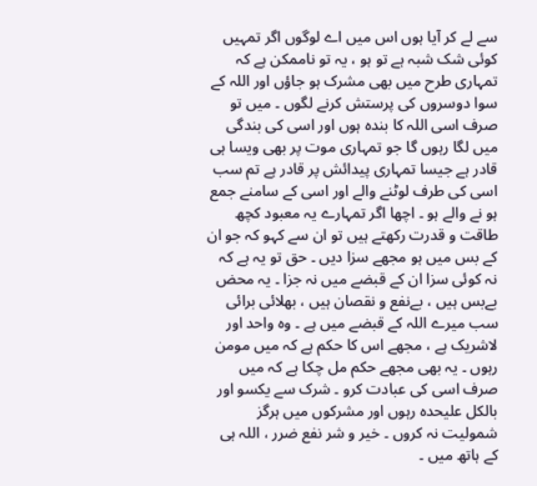سے لے کر آیا ہوں اس میں اے لوگوں اگر تمہیں کوئی شک شبہ ہے تو ہو ، یہ تو ناممکن ہے کہ تمہاری طرح میں بھی مشرک ہو جاؤں اور اللہ کے سوا دوسروں کی پرستش کرنے لگوں ۔ میں تو صرف اسی اللہ کا بندہ ہوں اور اسی کی بندگی میں لگا رہوں گا جو تمہاری موت پر بھی ویسا ہی قادر ہے جیسا تمہاری پیدائش پر قادر ہے تم سب اسی کی طرف لوٹنے والے اور اسی کے سامنے جمع ہو نے والے ہو ۔ اچھا اگر تمہارے یہ معبود کچھ طاقت و قدرت رکھتے ہیں تو ان سے کہو کہ جو ان کے بس میں ہو مجھے سزا دیں ۔ حق تو یہ ہے کہ نہ کوئی سزا ان کے قبضے میں نہ جزا ۔ یہ محض بےبس ہیں ، بےنفع و نقصان ہیں ، بھلائی برائی سب میرے اللہ کے قبضے میں ہے ۔ وہ واحد اور لاشریک ہے ، مجھے اس کا حکم ہے کہ میں مومن رہوں ۔ یہ بھی مجھے حکم مل چکا ہے کہ میں صرف اسی کی عبادت کرو ۔ شرک سے یکسو اور بالکل علیحدہ رہوں اور مشرکوں میں ہرگز شمولیت نہ کروں ۔ خیر و شر نفع ضرر ، اللہ ہی کے ہاتھ میں ۔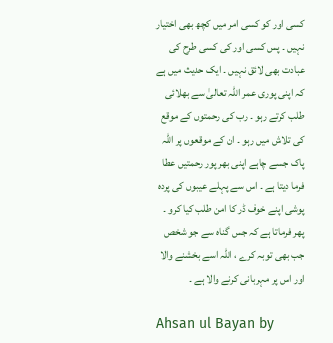کسی اور کو کسی امر میں کچھ بھی اختیار نہیں ۔ پس کسی اور کی کسی طرح کی عبادت بھی لائق نہیں ۔ ایک حدیث میں ہے کہ اپنی پوری عمر اللہ تعالیٰ سے بھلائی طلب کرتے رہو ۔ رب کی رحمتوں کے موقع کی تلاش میں رہو ۔ ان کے موقعوں پر اللہ پاک جسے چاہے اپنی بھر پور رحمتیں عطا فرما دیتا ہے ۔ اس سے پہلے عیبوں کی پردہ پوشی اپنے خوف ڈر کا امن طلب کیا کرو ۔ پھر فرماتا ہے کہ جس گناہ سے جو شخص جب بھی توبہ کرے ، اللہ اسے بخشنے والا اور اس پر مہربانی کرنے والا ہے ۔

Ahsan ul Bayan by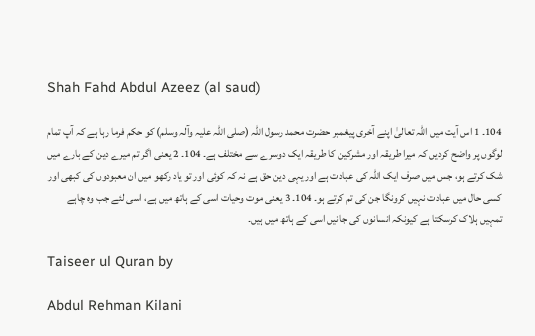Shah Fahd Abdul Azeez (al saud)

104۔ 1 اس آیت میں اللہ تعالیٰ اپنے آخری پیغمبر حضرت محمد رسول اللہ (صلی اللہ علیہ وآلہ وسلم) کو حکم فرما رہا ہے کہ آپ تمام لوگوں پر واضح کردیں کہ میرا طریقہ اور مشرکین کا طریقہ ایک دوسرے سے مختلف ہے۔ 104۔ 2 یعنی اگر تم میرے دین کے بارے میں شک کرتے ہو، جس میں صرف ایک اللہ کی عبادت ہے اور یہی دین حق ہے نہ کہ کوئی اور تو یاد رکھو میں ان معبودوں کی کبھی اور کسی حال میں عبادت نہیں کرونگا جن کی تم کرتے ہو۔ 104۔ 3 یعنی موت وحیات اسی کے ہاتھ میں ہے، اسی لئے جب وہ چاہے تمہیں ہلاک کرسکتا ہے کیونکہ انسانوں کی جانیں اسی کے ہاتھ میں ہیں۔

Taiseer ul Quran by

Abdul Rehman Kilani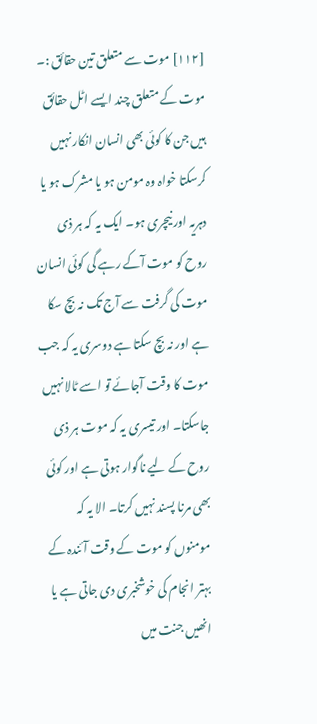[١١٢] موت سے متعلق تین حقائق :۔ موت کے متعلق چند ایسے اٹل حقائق ہیں جن کا کوئی بھی انسان انکار نہیں کرسکتا خواہ وہ مومن ہو یا مشرک ہو یا دہریہ اور نیچری ہو۔ ایک یہ کہ ہر ذی روح کو موت آکے رہے گی کوئی انسان موت کی گرفت سے آج تک نہ بچ سکا ہے اور نہ بچ سکتا ہے دوسری یہ کہ جب موت کا وقت آجائے تو اسے ٹالا نہیں جاسکتا۔ اور تیسری یہ کہ موت ہر ذی روح کے لیے ناگوار ہوتی ہے اور کوئی بھی مرنا پسند نہیں کرتا۔ الا یہ کہ مومنوں کو موت کے وقت آئندہ کے بہتر انجام کی خوشخبری دی جاتی ہے یا انھیں جنت میں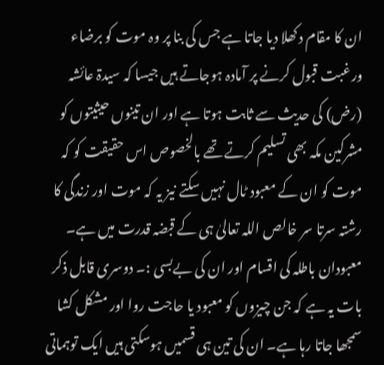ان کا مقام دکھلا دیا جاتا ہے جس کی بنا پر وہ موت کو برضاء ورغبت قبول کرنے پر آمادہ ہوجاتے ہیں جیسا کہ سیدۃ عائشہ (رض) کی حدیث سے ثابت ہوتا ہے اور ان تینوں حیثیتوں کو مشرکین مکہ بھی تسلیم کرتے تھے بالخصوص اس حقیقت کو کہ موت کو ان کے معبود ٹال نہیں سکتے نیز یہ کہ موت اور زندگی کا رشتہ سرتا سر خالص اللہ تعالیٰ ہی کے قبضہ قدرت میں ہے۔ معبودان باطلہ کی اقسام اور ان کی بےبسی :۔ دوسری قابل ذکر بات یہ ہے کہ جن چیزوں کو معبود یا حاجت روا اور مشکل کشا سمجھا جاتا رہا ہے۔ ان کی تین ہی قسمیں ہوسکتی ہیں ایک توہماتی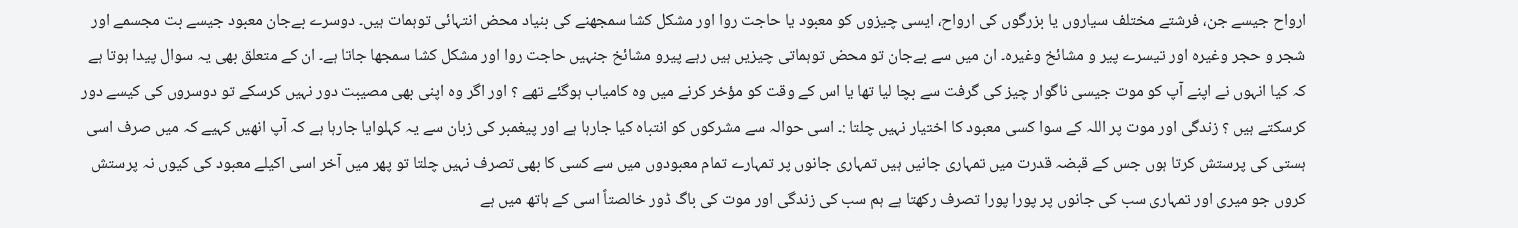ارواح جیسے جن، فرشتے مختلف سیاروں یا بزرگوں کی ارواح، ایسی چیزوں کو معبود یا حاجت روا اور مشکل کشا سمجھنے کی بنیاد محض انتہائی توہمات ہیں۔ دوسرے بےجان معبود جیسے بت مجسمے اور شجر و حجر وغیرہ اور تیسرے پیر و مشائخ وغیرہ۔ ان میں سے بےجان تو محض توہماتی چیزیں ہیں رہے پیرو مشائخ جنہیں حاجت روا اور مشکل کشا سمجھا جاتا ہے۔ ان کے متعلق بھی یہ سوال پیدا ہوتا ہے کہ کیا انہوں نے اپنے آپ کو موت جیسی ناگوار چیز کی گرفت سے بچا لیا تھا یا اس کے وقت کو مؤخر کرنے میں وہ کامیاب ہوگئے تھے ؟ اور اگر وہ اپنی بھی مصیبت دور نہیں کرسکے تو دوسروں کی کیسے دور کرسکتے ہیں ؟ زندگی اور موت پر اللہ کے سوا کسی معبود کا اختیار نہیں چلتا :۔ اسی حوالہ سے مشرکوں کو انتباہ کیا جارہا ہے اور پیغمبر کی زبان سے یہ کہلوایا جارہا ہے کہ آپ انھیں کہیے کہ میں صرف اسی ہستی کی پرستش کرتا ہوں جس کے قبضہ قدرت میں تمہاری جانیں ہیں تمہاری جانوں پر تمہارے تمام معبودوں میں سے کسی کا بھی تصرف نہیں چلتا تو پھر میں آخر اسی اکیلے معبود کی کیوں نہ پرستش کروں جو میری اور تمہاری سب کی جانوں پر پورا پورا تصرف رکھتا ہے ہم سب کی زندگی اور موت کی باگ ڈور خالصتاً اسی کے ہاتھ میں ہے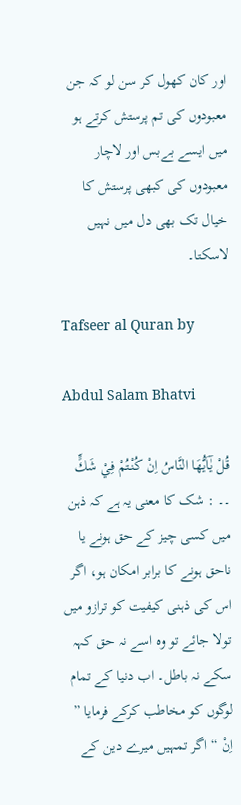اور کان کھول کر سن لو کہ جن معبودوں کی تم پرستش کرتے ہو میں ایسے بےبس اور لاچار معبودوں کی کبھی پرستش کا خیال تک بھی دل میں نہیں لاسکتا۔

Tafseer al Quran by

Abdul Salam Bhatvi

قُلْ يٰٓاَيُّھَا النَّاسُ اِنْ كُنْتُمْ فِيْ شَكٍّ ۔۔ : شک کا معنی یہ ہے کہ ذہن میں کسی چیز کے حق ہونے یا ناحق ہونے کا برابر امکان ہو، اگر اس کی ذہنی کیفیت کو ترازو میں تولا جائے تو وہ اسے نہ حق کہہ سکے نہ باطل۔ اب دنیا کے تمام لوگوں کو مخاطب کرکے فرمایا ” اِنْ “ اگر تمہیں میرے دین کے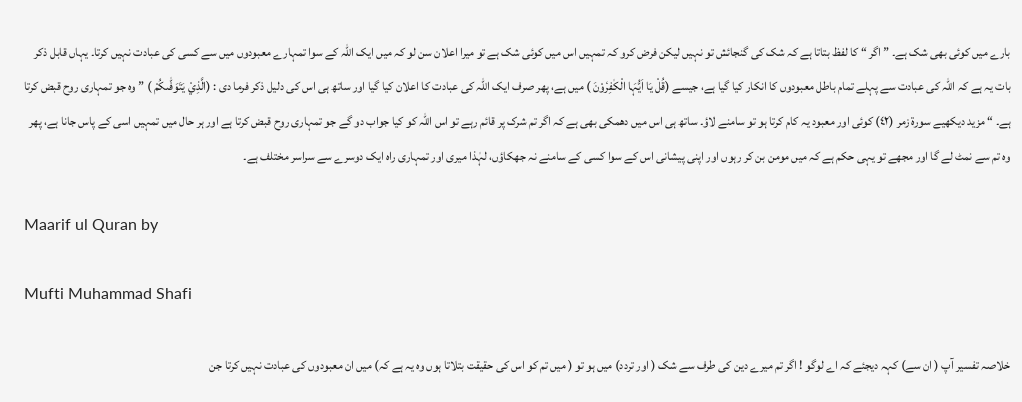بارے میں کوئی بھی شک ہے۔ ” اگر “ کا لفظ بتاتا ہے کہ شک کی گنجائش تو نہیں لیکن فرض کرو کہ تمہیں اس میں کوئی شک ہے تو میرا اعلان سن لو کہ میں ایک اللہ کے سوا تمہارے معبودوں میں سے کسی کی عبادت نہیں کرتا۔ یہاں قابل ذکر بات یہ ہے کہ اللہ کی عبادت سے پہلے تمام باطل معبودوں کا انکار کیا گیا ہے، جیسے (قُلْ یَا اَیُّہَا الْکٰفِرٗوْنَ ) میں ہے، پھر صرف ایک اللہ کی عبادت کا اعلان کیا گیا اور ساتھ ہی اس کی دلیل ذکر فرما دی : (الَّذِيْ يَتَوَفّٰىكُمْ ) ” وہ جو تمہاری روح قبض کرتا ہے۔ “ مزید دیکھیے سورة زمر (٤٢) کوئی اور معبود یہ کام کرتا ہو تو سامنے لاؤ۔ ساتھ ہی اس میں دھمکی بھی ہے کہ اگر تم شرک پر قائم رہے تو اس اللہ کو کیا جواب دو گے جو تمہاری روح قبض کرتا ہے اور ہر حال میں تمہیں اسی کے پاس جانا ہے، پھر وہ تم سے نمٹ لے گا اور مجھے تو یہی حکم ہے کہ میں مومن بن کر رہوں اور اپنی پیشانی اس کے سوا کسی کے سامنے نہ جھکاؤں، لہٰذا میری اور تمہاری راہ ایک دوسرے سے سراسر مختلف ہے۔

Maarif ul Quran by

Mufti Muhammad Shafi

خلاصہ تفسیر آپ ( ان سے) کہہ دیجئے کہ اے لوگو ! اگر تم میرے دین کی طرف سے شک ( اور تردد) میں ہو تو ( میں تم کو اس کی حقیقت بتلاتا ہوں وہ یہ ہے کہ) میں ان معبودوں کی عبادت نہیں کرتا جن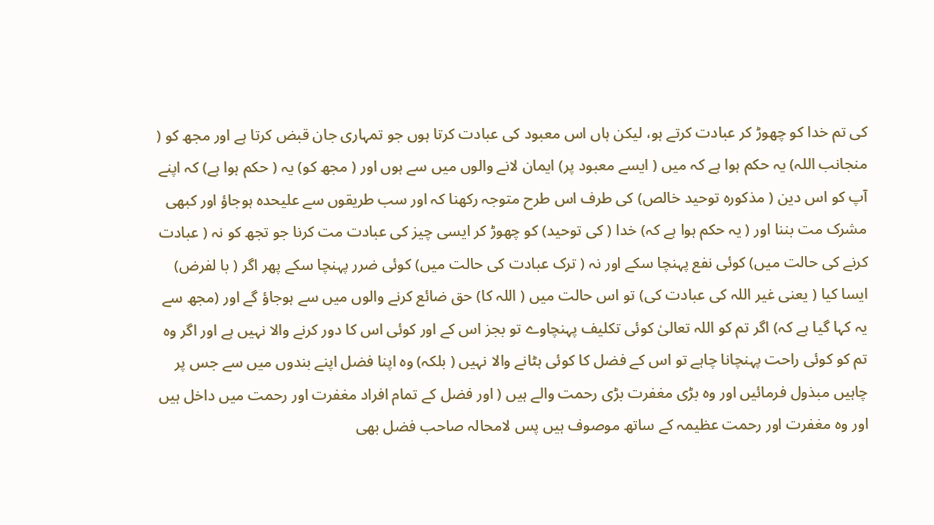کی تم خدا کو چھوڑ کر عبادت کرتے ہو، لیکن ہاں اس معبود کی عبادت کرتا ہوں جو تمہاری جان قبض کرتا ہے اور مجھ کو ( منجانب اللہ) یہ حکم ہوا ہے کہ میں ( ایسے معبود پر) ایمان لانے والوں میں سے ہوں اور ( مجھ کو) یہ ( حکم ہوا ہے) کہ اپنے آپ کو اس دین ( مذکورہ توحید خالص) کی طرف اس طرح متوجہ رکھنا کہ اور سب طریقوں سے علیحدہ ہوجاؤ اور کبھی مشرک مت بننا اور ( یہ حکم ہوا ہے کہ) خدا ( کی توحید) کو چھوڑ کر ایسی چیز کی عبادت مت کرنا جو تجھ کو نہ ( عبادت کرنے کی حالت میں) کوئی نفع پہنچا سکے اور نہ ( ترک عبادت کی حالت میں) کوئی ضرر پہنچا سکے پھر اگر ( با لفرض) ایسا کیا ( یعنی غیر اللہ کی عبادت کی) تو اس حالت میں ( اللہ کا) حق ضائع کرنے والوں میں سے ہوجاؤ گے اور (مجھ سے یہ کہا گیا ہے کہ) اگر تم کو اللہ تعالیٰ کوئی تکلیف پہنچاوے تو بجز اس کے اور کوئی اس کا دور کرنے والا نہیں ہے اور اگر وہ تم کو کوئی راحت پہنچانا چاہے تو اس کے فضل کا کوئی ہٹانے والا نہیں ( بلکہ) وہ اپنا فضل اپنے بندوں میں سے جس پر چاہیں مبذول فرمائیں اور وہ بڑی مغفرت بڑی رحمت والے ہیں ( اور فضل کے تمام افراد مغفرت اور رحمت میں داخل ہیں اور وہ مغفرت اور رحمت عظیمہ کے ساتھ موصوف ہیں پس لامحالہ صاحب فضل بھی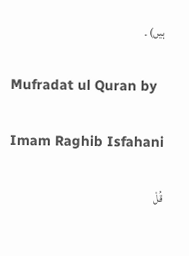ہیں) ۔

Mufradat ul Quran by

Imam Raghib Isfahani

قُلْ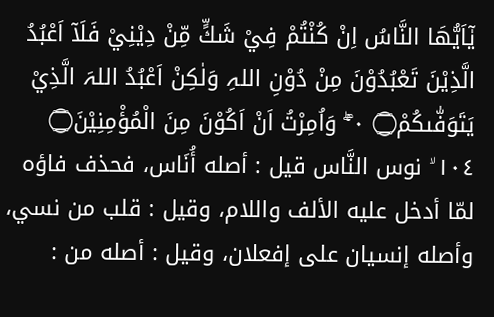يٰٓاَيُّھَا النَّاسُ اِنْ كُنْتُمْ فِيْ شَكٍّ مِّنْ دِيْنِيْ فَلَآ اَعْبُدُ الَّذِيْنَ تَعْبُدُوْنَ مِنْ دُوْنِ اللہِ وَلٰكِنْ اَعْبُدُ اللہَ الَّذِيْ يَتَوَفّٰىكُمْ۝ ٠ ۚۖ وَاُمِرْتُ اَنْ اَكُوْنَ مِنَ الْمُؤْمِنِيْنَ۝ ١٠٤ ۙ نوس النَّاس قيل : أصله أُنَاس، فحذف فاؤه لمّا أدخل عليه الألف واللام، وقیل : قلب من نسي، وأصله إنسیان علی إفعلان، وقیل : أصله من :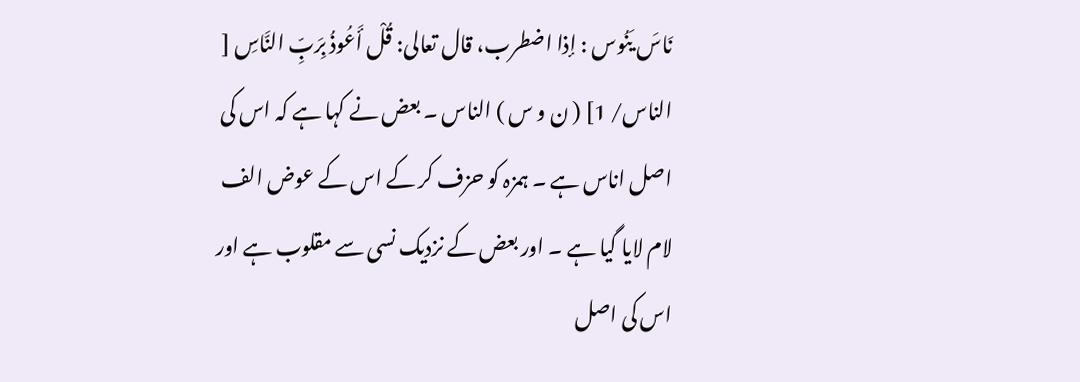نَاسَ يَنُوس : إذا اضطرب، قال تعالی: قُلْ أَعُوذُ بِرَبِّ النَّاسِ [ الناس/ 1] ( ن و س ) الناس ۔ بعض نے کہا ہے کہ اس کی اصل اناس ہے ۔ ہمزہ کو حزف کر کے اس کے عوض الف لام لایا گیا ہے ۔ اور بعض کے نزدیک نسی سے مقلوب ہے اور اس کی اصل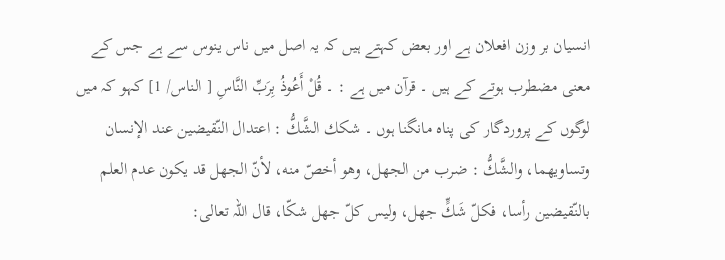انسیان بر وزن افعلان ہے اور بعض کہتے ہیں کہ یہ اصل میں ناس ینوس سے ہے جس کے معنی مضطرب ہوتے کے ہیں ۔ قرآن میں ہے : ۔ قُلْ أَعُوذُ بِرَبِّ النَّاسِ [ الناس/ 1] کہو کہ میں لوگوں کے پروردگار کی پناہ مانگنا ہوں ۔ شكك الشَّكُّ : اعتدال النّقيضين عند الإنسان وتساويهما، والشَّكُّ : ضرب من الجهل، وهو أخصّ منه، لأنّ الجهل قد يكون عدم العلم بالنّقيضين رأسا، فكلّ شَكٍّ جهل، ولیس کلّ جهل شكّا، قال اللہ تعالی: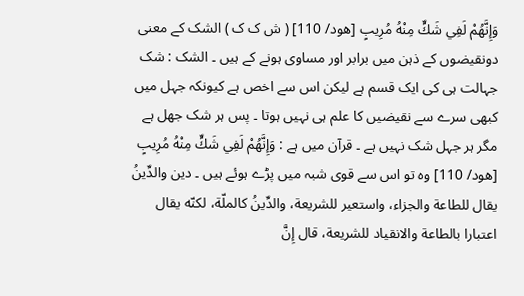وَإِنَّهُمْ لَفِي شَكٍّ مِنْهُ مُرِيبٍ [هود/ 110] ( ش ک ک ) الشک کے معنی دونقیضوں کے ذہن میں برابر اور مساوی ہونے کے ہیں ۔ الشک : شک جہالت ہی کی ایک قسم ہے لیکن اس سے اخص ہے کیونکہ جہل میں کبھی سرے سے نقیضیں کا علم ہی نہیں ہوتا ۔ پس ہر شک جھل ہے مگر ہر جہل شک نہیں ہے ۔ قرآن میں ہے : وَإِنَّهُمْ لَفِي شَكٍّ مِنْهُ مُرِيبٍ [هود/ 110] وہ تو اس سے قوی شبہ میں پڑے ہوئے ہیں ۔ دين والدِّينُ يقال للطاعة والجزاء، واستعیر للشریعة، والدِّينُ کالملّة، لكنّه يقال اعتبارا بالطاعة والانقیاد للشریعة، قال إِنَّ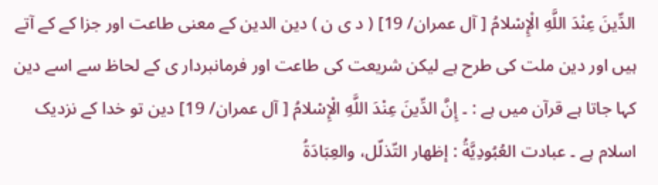الدِّينَ عِنْدَ اللَّهِ الْإِسْلامُ [ آل عمران/ 19] ( د ی ن ) دين الدین کے معنی طاعت اور جزا کے کے آتے ہیں اور دین ملت کی طرح ہے لیکن شریعت کی طاعت اور فرمانبردار ی کے لحاظ سے اسے دین کہا جاتا ہے قرآن میں ہے : ۔ إِنَّ الدِّينَ عِنْدَ اللَّهِ الْإِسْلامُ [ آل عمران/ 19] دین تو خدا کے نزدیک اسلام ہے ۔ عبادت العُبُودِيَّةُ : إظهار التّذلّل، والعِبَادَةُ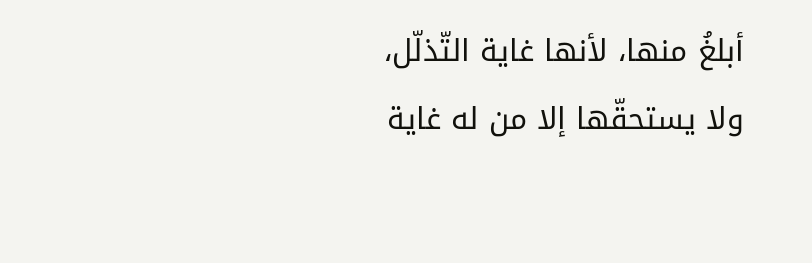أبلغُ منها، لأنها غاية التّذلّل، ولا يستحقّها إلا من له غاية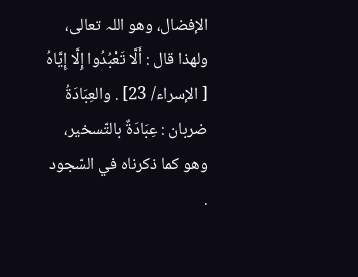الإفضال، وهو اللہ تعالی، ولهذا قال : أَلَّا تَعْبُدُوا إِلَّا إِيَّاهُ [ الإسراء/ 23] . والعِبَادَةُ ضربان : عِبَادَةٌ بالتّسخیر، وهو كما ذکرناه في السّجود .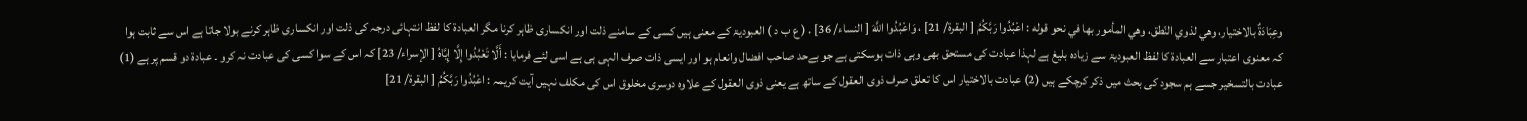وعِبَادَةٌ بالاختیار، وهي لذوي النّطق، وهي المأمور بها في نحو قوله : اعْبُدُوا رَبَّكُمُ [ البقرة/ 21] ، وَاعْبُدُوا اللَّهَ [ النساء/ 36] . ( ع ب د ) العبودیۃ کے معنی ہیں کسی کے سامنے ذلت اور انکساری ظاہر کرنا مگر العبادۃ کا لفظ انتہائی درجہ کی ذلت اور انکساری ظاہر کرنے بولا جاتا ہے اس سے ثابت ہوا کہ معنوی اعتبار سے العبادۃ کا لفظ العبودیۃ سے زیادہ بلیغ ہے لہذا عبادت کی مستحق بھی وہی ذات ہوسکتی ہے جو بےحد صاحب افضال وانعام ہو اور ایسی ذات صرف الہی ہی ہے اسی لئے فرمایا : أَلَّا تَعْبُدُوا إِلَّا إِيَّاهُ [ الإسراء/ 23] کہ اس کے سوا کسی کی عبادت نہ کرو ۔ عبادۃ دو قسم پر ہے (1) عبادت بالتسخیر جسے ہم سجود کی بحث میں ذکر کرچکے ہیں (2) عبادت بالاختیار اس کا تعلق صرف ذوی العقول کے ساتھ ہے یعنی ذوی العقول کے علاوہ دوسری مخلوق اس کی مکلف نہیں آیت کریمہ : اعْبُدُوا رَبَّكُمُ [ البقرة/ 21]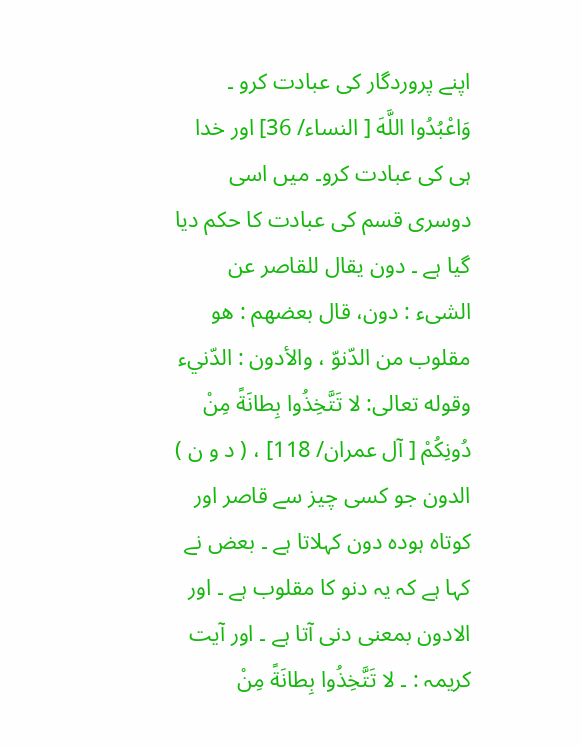اپنے پروردگار کی عبادت کرو ۔ وَاعْبُدُوا اللَّهَ [ النساء/ 36] اور خدا ہی کی عبادت کرو۔ میں اسی دوسری قسم کی عبادت کا حکم دیا گیا ہے ۔ دون يقال للقاصر عن الشیء : دون، قال بعضهم : هو مقلوب من الدّنوّ ، والأدون : الدّنيء وقوله تعالی: لا تَتَّخِذُوا بِطانَةً مِنْ دُونِكُمْ [ آل عمران/ 118] ، ( د و ن ) الدون جو کسی چیز سے قاصر اور کوتاہ ہودہ دون کہلاتا ہے ۔ بعض نے کہا ہے کہ یہ دنو کا مقلوب ہے ۔ اور الادون بمعنی دنی آتا ہے ۔ اور آیت کریمہ : ۔ لا تَتَّخِذُوا بِطانَةً مِنْ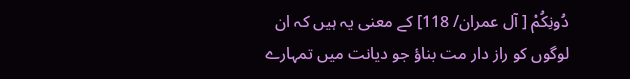دُونِكُمْ [ آل عمران/ 118] کے معنی یہ ہیں کہ ان لوگوں کو راز دار مت بناؤ جو دیانت میں تمہارے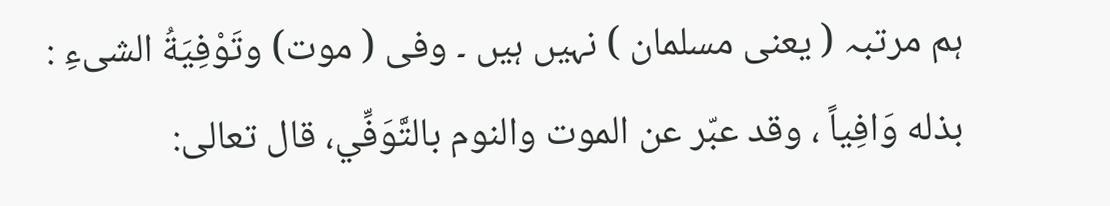ہم مرتبہ ( یعنی مسلمان ) نہیں ہیں ۔ وفی ( موت) وتَوْفِيَةُ الشیءِ : بذله وَافِياً ، وقد عبّر عن الموت والنوم بالتَّوَفِّي، قال تعالی: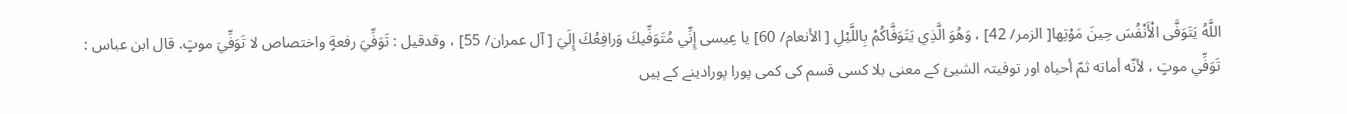اللَّهُ يَتَوَفَّى الْأَنْفُسَ حِينَ مَوْتِها[ الزمر/ 42] ، وَهُوَ الَّذِي يَتَوَفَّاكُمْ بِاللَّيْلِ [ الأنعام/ 60] يا عِيسى إِنِّي مُتَوَفِّيكَ وَرافِعُكَ إِلَيَ [ آل عمران/ 55] ، وقدقیل : تَوَفِّيَ رفعةٍ واختصاص لا تَوَفِّيَ موتٍ. قال ابن عباس : تَوَفِّي موتٍ ، لأنّه أماته ثمّ أحياه اور توفیتہ الشیئ کے معنی بلا کسی قسم کی کمی پورا پورادینے کے ہیں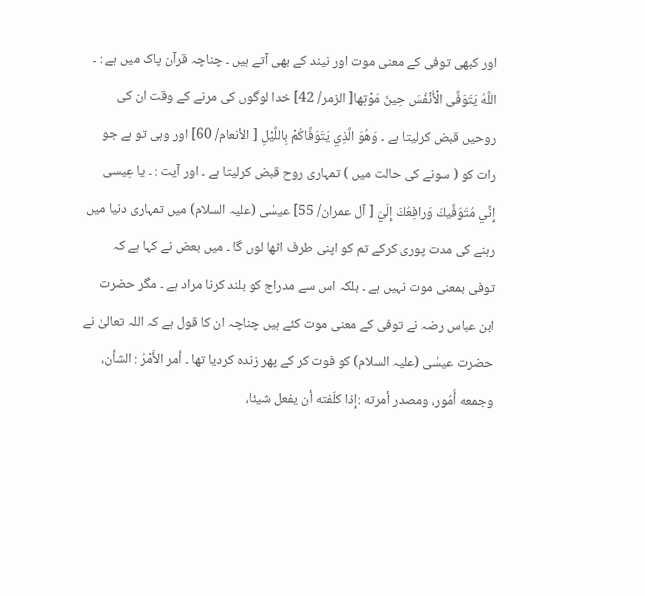اور کبھی توفی کے معنی موت اور نیند کے بھی آتے ہیں ۔ چناچہ قرآن پاک میں ہے : ۔ اللَّهُ يَتَوَفَّى الْأَنْفُسَ حِينَ مَوْتِها[ الزمر/ 42] خدا لوگوں کی مرنے کے وقت ان کی روحیں قبض کرلیتا ہے ۔ وَهُوَ الَّذِي يَتَوَفَّاكُمْ بِاللَّيْلِ [ الأنعام/ 60] اور وہی تو ہے جو رات کو ( سونے کی حالت میں ) تمہاری روح قبض کرلیتا ہے ۔ اور آیت : ۔ يا عِيسى إِنِّي مُتَوَفِّيكَ وَرافِعُكَ إِلَيَ [ آل عمران/ 55] عیسٰی (علیہ السلام) میں تمہاری دنیا میں رہنے کی مدت پوری کرکے تم کو اپنی طرف اٹھا لوں گا ۔ میں بعض نے کہا ہے کہ توفی بمعنی موت نہیں ہے ۔ بلکہ اس سے مدراج کو بلند کرنا مراد ہے ۔ مگر حضرت ابن عباس رضہ نے توفی کے معنی موت کئے ہیں چناچہ ان کا قول ہے کہ اللہ تعالیٰ نے حضرت عیسٰی (علیہ السلام) کو فوت کر کے پھر زندہ کردیا تھا ۔ أمر الأَمْرُ : الشأن، وجمعه أُمُور، ومصدر أمرته :إذا کلّفته أن يفعل شيئا،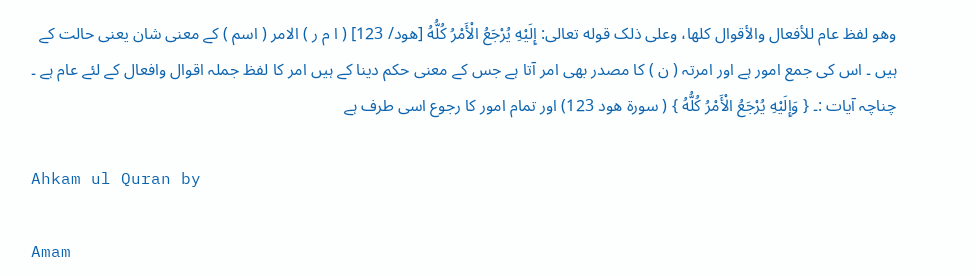وهو لفظ عام للأفعال والأقوال کلها، وعلی ذلک قوله تعالی: إِلَيْهِ يُرْجَعُ الْأَمْرُ كُلُّهُ [هود/ 123] ( ا م ر ) الامر ( اسم ) کے معنی شان یعنی حالت کے ہیں ۔ اس کی جمع امور ہے اور امرتہ ( ن ) کا مصدر بھی امر آتا ہے جس کے معنی حکم دینا کے ہیں امر کا لفظ جملہ اقوال وافعال کے لئے عام ہے ۔ چناچہ آیات :۔ { وَإِلَيْهِ يُرْجَعُ الْأَمْرُ كُلُّهُ } ( سورة هود 123) اور تمام امور کا رجوع اسی طرف ہے

Ahkam ul Quran by

Amam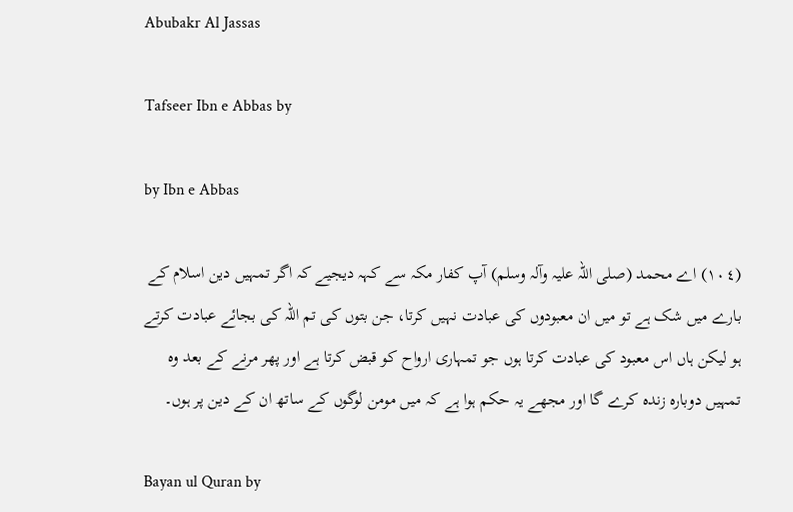Abubakr Al Jassas

Tafseer Ibn e Abbas by

by Ibn e Abbas

(١٠٤) اے محمد (صلی اللہ علیہ وآلہ وسلم) آپ کفار مکہ سے کہہ دیجیے کہ اگر تمہیں دین اسلام کے بارے میں شک ہے تو میں ان معبودوں کی عبادت نہیں کرتا، جن بتوں کی تم اللہ کی بجائے عبادت کرتے ہو لیکن ہاں اس معبود کی عبادت کرتا ہوں جو تمہاری ارواح کو قبض کرتا ہے اور پھر مرنے کے بعد وہ تمہیں دوبارہ زندہ کرے گا اور مجھے یہ حکم ہوا ہے کہ میں مومن لوگوں کے ساتھ ان کے دین پر ہوں۔

Bayan ul Quran by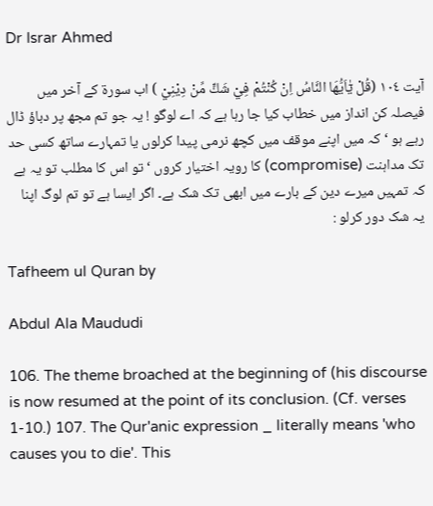Dr Israr Ahmed

آیت ١٠٤ (قُلْ يٰٓاَيُّھَا النَّاسُ اِنْ كُنْتُمْ فِيْ شَكٍّ مِّنْ دِيْنِيْ ) اب سورة کے آخر میں فیصلہ کن انداز میں خطاب کیا جا رہا ہے کہ اے لوگو ! یہ جو تم مجھ پر دباؤ ڈال رہے ہو ‘ کہ میں اپنے موقف میں کچھ نرمی پیدا کرلوں یا تمہارے ساتھ کسی حد تک مداہنت (compromise) کا رویہ اختیار کروں ‘ تو اس کا مطلب تو یہ ہے کہ تمہیں میرے دین کے بارے میں ابھی تک شک ہے۔ اگر ایسا ہے تو تم لوگ اپنا یہ شک دور کرلو :

Tafheem ul Quran by

Abdul Ala Maududi

106. The theme broached at the beginning of (his discourse is now resumed at the point of its conclusion. (Cf. verses 1-10.) 107. The Qur'anic expression _ literally means 'who causes you to die'. This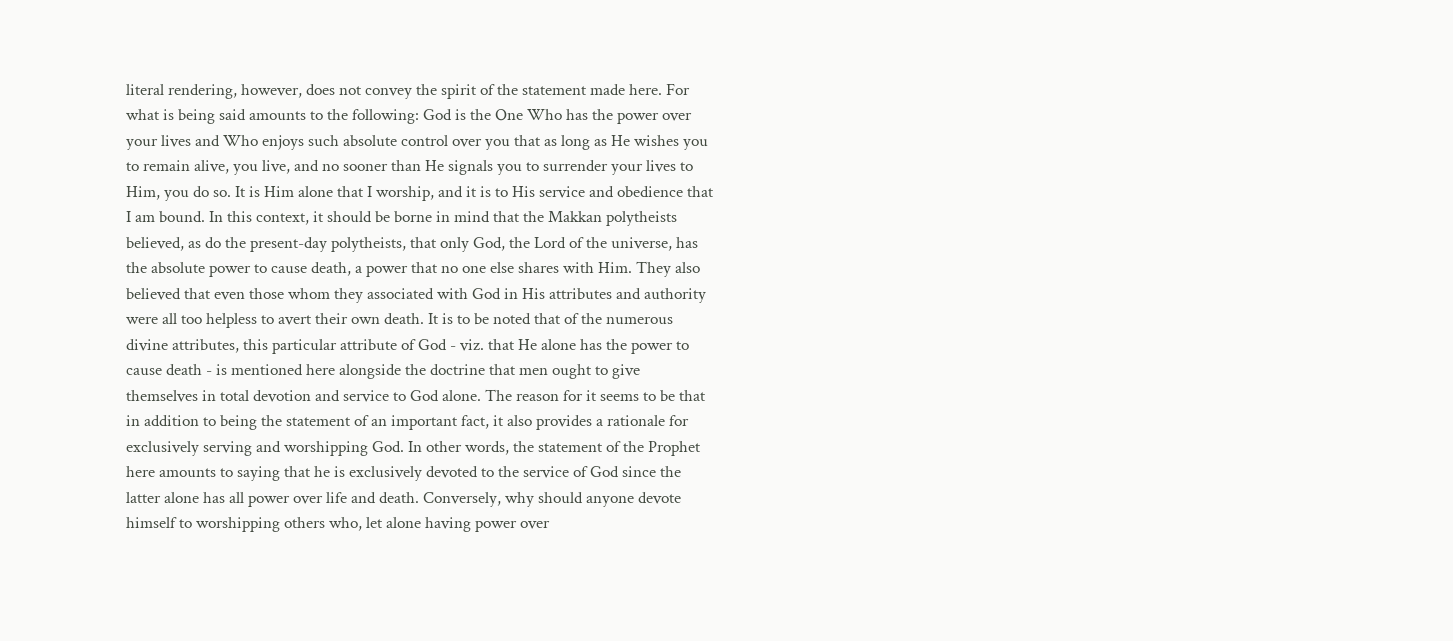literal rendering, however, does not convey the spirit of the statement made here. For what is being said amounts to the following: God is the One Who has the power over your lives and Who enjoys such absolute control over you that as long as He wishes you to remain alive, you live, and no sooner than He signals you to surrender your lives to Him, you do so. It is Him alone that I worship, and it is to His service and obedience that I am bound. In this context, it should be borne in mind that the Makkan polytheists believed, as do the present-day polytheists, that only God, the Lord of the universe, has the absolute power to cause death, a power that no one else shares with Him. They also believed that even those whom they associated with God in His attributes and authority were all too helpless to avert their own death. It is to be noted that of the numerous divine attributes, this particular attribute of God - viz. that He alone has the power to cause death - is mentioned here alongside the doctrine that men ought to give themselves in total devotion and service to God alone. The reason for it seems to be that in addition to being the statement of an important fact, it also provides a rationale for exclusively serving and worshipping God. In other words, the statement of the Prophet here amounts to saying that he is exclusively devoted to the service of God since the latter alone has all power over life and death. Conversely, why should anyone devote himself to worshipping others who, let alone having power over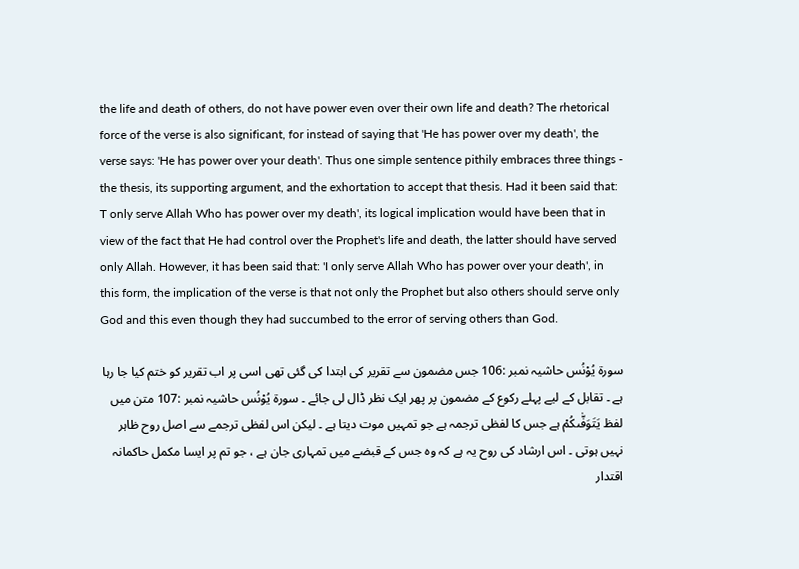the life and death of others, do not have power even over their own life and death? The rhetorical force of the verse is also significant, for instead of saying that 'He has power over my death', the verse says: 'He has power over your death'. Thus one simple sentence pithily embraces three things - the thesis, its supporting argument, and the exhortation to accept that thesis. Had it been said that: T only serve Allah Who has power over my death', its logical implication would have been that in view of the fact that He had control over the Prophet's life and death, the latter should have served only Allah. However, it has been said that: 'I only serve Allah Who has power over your death', in this form, the implication of the verse is that not only the Prophet but also others should serve only God and this even though they had succumbed to the error of serving others than God.

سورة یُوْنُس حاشیہ نمبر :106 جس مضمون سے تقریر کی ابتدا کی گئی تھی اسی پر اب تقریر کو ختم کیا جا رہا ہے ۔ تقابل کے لیے پہلے رکوع کے مضمون پر پھر ایک نظر ڈال لی جائے ۔ سورة یُوْنُس حاشیہ نمبر :107 متن میں لفظ يَتَوَفّٰىكُمْ ہے جس کا لفظی ترجمہ ہے جو تمہیں موت دیتا ہے ۔ لیکن اس لفظی ترجمے سے اصل روح ظاہر نہیں ہوتی ۔ اس ارشاد کی روح یہ ہے کہ وہ جس کے قبضے میں تمہاری جان ہے ، جو تم پر ایسا مکمل حاکمانہ اقتدار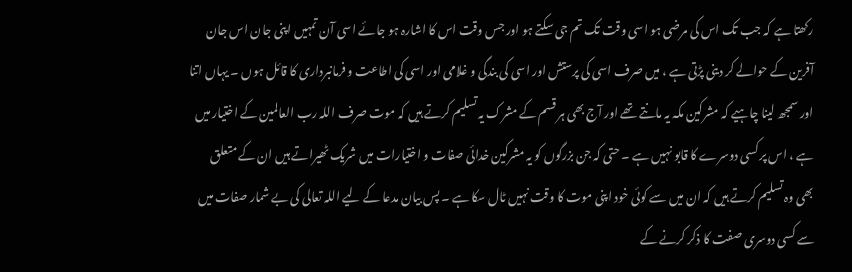رکھتا ہے کہ جب تک اس کی مرضی ہو اسی وقت تک تم جی سکتے ہو اور جس وقت اس کا اشارہ ہو جائے اسی آن تمہیں اپنی جان اس جان آفرین کے حوالے کر دینی پڑتی ہے ، میں صرف اسی کی پرستش اور اسی کی بندگی و غلامی اور اسی کی اطاعت و فرمانبرداری کا قائل ہوں ۔ یہاں اتنا اور سمجھ لینا چاہیے کہ مشرکین مکہ یہ مانتے تھے اور آج بھی ہر قسم کے مشرک یہ تسلیم کرتے ہیں کہ موت صرف اللہ رب العالمین کے اختیار میں ہے ، اس پر کسی دوسرے کا قابو نہیں ہے ۔ حتی کہ جن بزرگوں کو یہ مشرکین خدائی صفات و اختیارات میں شریک ٹھیراتے ہیں ان کے متعلق بھی وہ تسلیم کرتے ہیں کہ ان میں سے کوئی خود اپنی موت کا وقت نہیں ٹال سکا ہے ۔ پس بیان مدعا کے لیے اللہ تعالی کی بے شمار صفات میں سے کسی دوسری صفت کا ذکر کرنے کے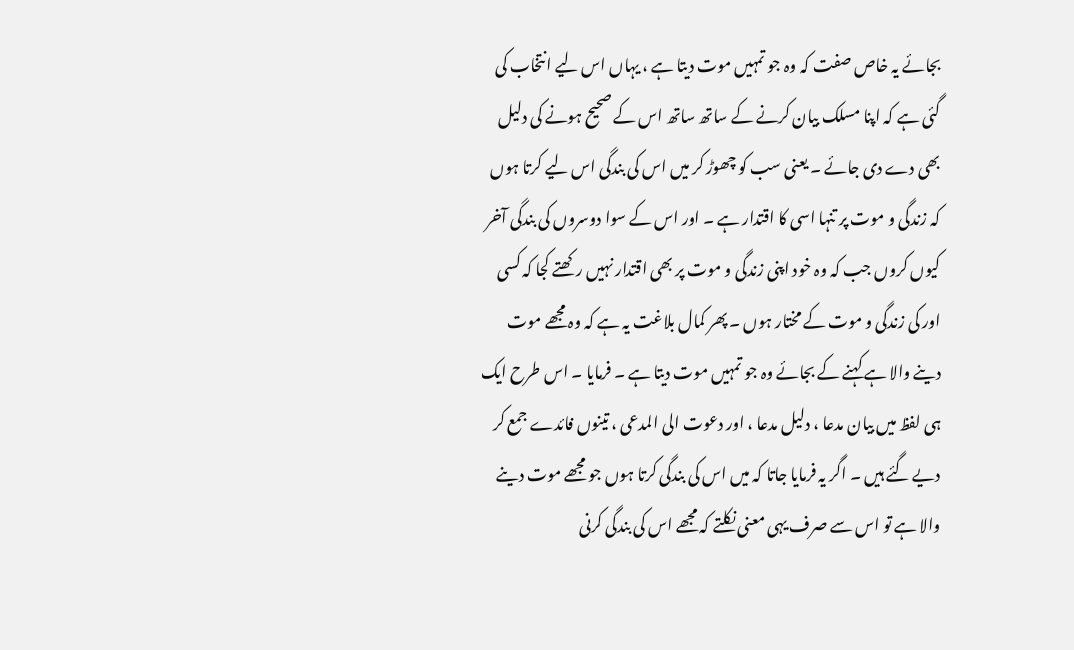بجائے یہ خاص صفت کہ وہ جو تمہیں موت دیتا ہے ، یہاں اس لیے انتخاب کی گئی ہے کہ اپنا مسلک بیان کرنے کے ساتھ ساتھ اس کے صحیح ہونے کی دلیل بھی دے دی جائے ۔ یعنی سب کو چھوڑ کر میں اس کی بندگی اس لیے کرتا ہوں کہ زندگی و موت پر تنہا اسی کا اقتدار ہے ۔ اور اس کے سوا دوسروں کی بندگی آخر کیوں کروں جب کہ وہ خود اپنی زندگی و موت پر بھی اقتدار نہیں رکھتے کجا کہ کسی اور کی زندگی و موت کے مختار ہوں ۔ پھر کمال بلاغت یہ ہے کہ وہ مجھے موت دینے والا ہے کہنے کے بجائے وہ جو تمہیں موت دیتا ہے ۔ فرمایا ۔ اس طرح ایک ہی لفظ میں بیان مدعا ، دلیل مدعا ، اور دعوت الی المدعی ، تینوں فائدے جمع کر دیے گئے ہیں ۔ اگر یہ فرمایا جاتا کہ میں اس کی بندگی کرتا ہوں جو مجھے موت دینے والا ہے تو اس سے صرف یہی معنی نکلتے کہ مجھے اس کی بندگی کرنی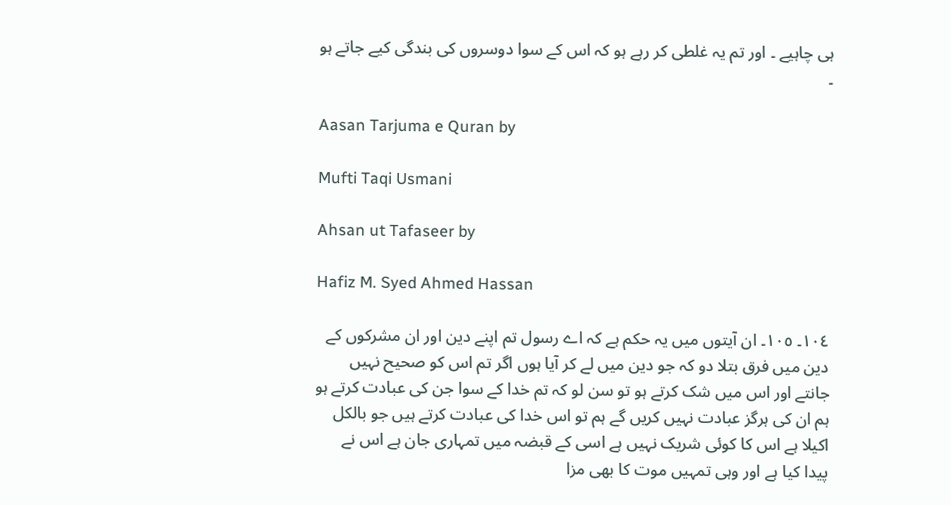ہی چاہیے ۔ اور تم یہ غلطی کر رہے ہو کہ اس کے سوا دوسروں کی بندگی کیے جاتے ہو ۔

Aasan Tarjuma e Quran by

Mufti Taqi Usmani

Ahsan ut Tafaseer by

Hafiz M. Syed Ahmed Hassan

١٠٤۔ ١٠٥۔ ان آیتوں میں یہ حکم ہے کہ اے رسول تم اپنے دین اور ان مشرکوں کے دین میں فرق بتلا دو کہ جو دین میں لے کر آیا ہوں اگر تم اس کو صحیح نہیں جانتے اور اس میں شک کرتے ہو تو سن لو کہ تم خدا کے سوا جن کی عبادت کرتے ہو ہم ان کی ہرگز عبادت نہیں کریں گے ہم تو اس خدا کی عبادت کرتے ہیں جو بالکل اکیلا ہے اس کا کوئی شریک نہیں ہے اسی کے قبضہ میں تمہاری جان ہے اس نے پیدا کیا ہے اور وہی تمہیں موت کا بھی مزا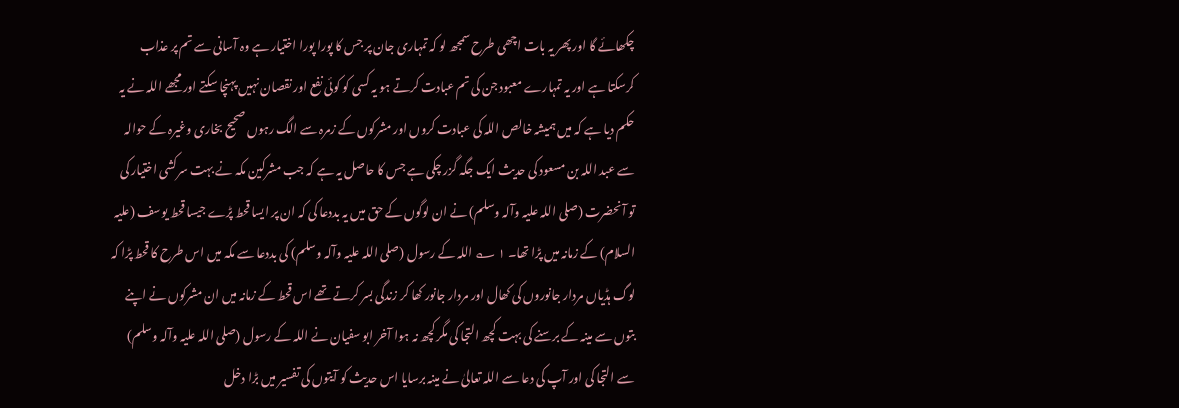چکھائے گا اور پھر یہ بات اچھی طرح سمجھ لو کہ تمہاری جان پر جس کا پورا پورا اختیار ہے وہ آسانی سے تم پر عذاب کرسکتا ہے اور یہ تمہارے معبود جن کی تم عبادت کرتے ہو یہ کسی کو کوئی نفع اور نقصان نہیں پہنچا سکتے اور مجھے اللہ نے یہ حکم دیا ہے کہ میں ہمیشہ خالص اللہ کی عبادت کروں اور مشرکوں کے زمرہ سے الگ رہوں صحیح بخاری وغیرہ کے حوالہ سے عبد اللہ بن مسعود کی حدیث ایک جگہ گزر چکی ہے جس کا حاصل یہ ہے کہ جب مشرکین مکہ نے بہت سرکشی اختیار کی تو آنحضرت (صلی اللہ علیہ وآلہ وسلم) نے ان لوگوں کے حق میں یہ بددعا کی کہ ان پر ایسا قحط پڑے جیسا قحط یوسف (علیہ السلام) کے زمانہ میں پڑا تھا۔ ١ ؎ اللہ کے رسول (صلی اللہ علیہ وآلہ وسلم) کی بددعا سے مکہ میں اس طرح کا قحط پڑا کہ لوگ ہڈیاں مردار جانوروں کی کھال اور مردار جانور کھا کر زندگی بسر کرتے تھے اس قحط کے زمانہ میں ان مشرکوں نے اپنے بتوں سے مینہ کے برسنے کی بہت کچھ التجا کی مگر کچھ نہ ہوا آخر ابو سفیان نے اللہ کے رسول (صلی اللہ علیہ وآلہ وسلم) سے التجا کی اور آپ کی دعا سے اللہ تعالیٰ نے مینہ برسایا اس حدیث کو آیتوں کی تفسیر میں بڑا دخل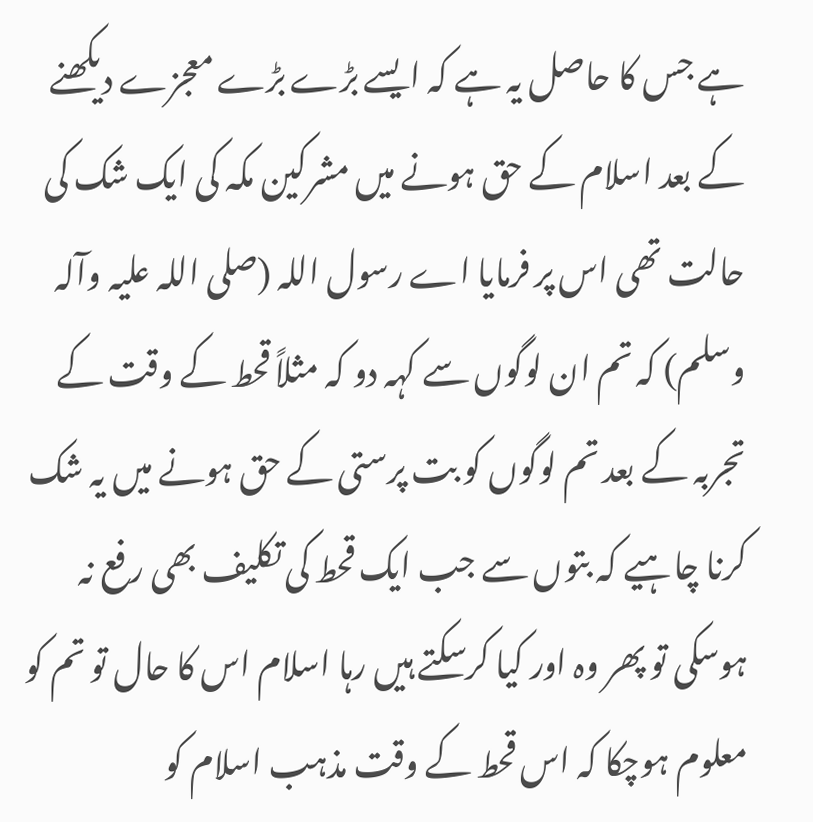ہے جس کا حاصل یہ ہے کہ ایسے بڑے بڑے معجزے دیکھنے کے بعد اسلام کے حق ہونے میں مشرکین مکہ کی ایک شک کی حالت تھی اس پر فرمایا اے رسول اللہ (صلی اللہ علیہ وآلہ وسلم) کہ تم ان لوگوں سے کہہ دو کہ مثلاً قحط کے وقت کے تجربہ کے بعد تم لوگوں کو بت پرستی کے حق ہونے میں یہ شک کرنا چاہیے کہ بتوں سے جب ایک قحط کی تکلیف بھی رفع نہ ہوسکی تو پھر وہ اور کیا کرسکتے ہیں رہا اسلام اس کا حال تو تم کو معلوم ہوچکا کہ اس قحط کے وقت مذہب اسلام کو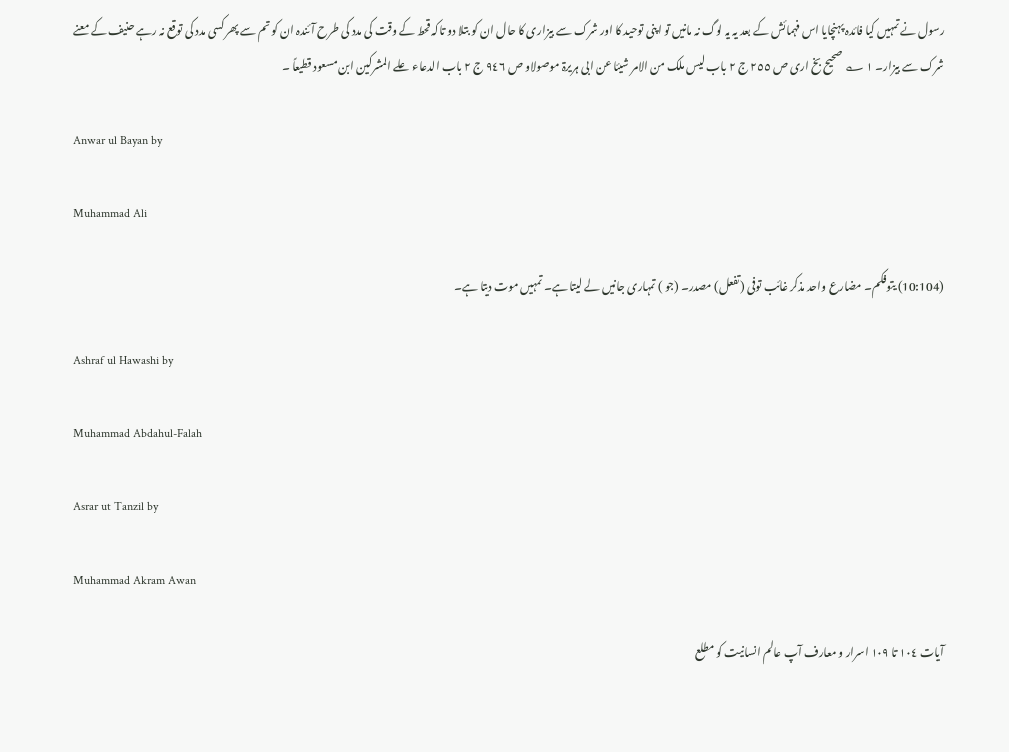رسول نے تمہیں کیا فائدہ پہنچایا اس فہمائش کے بعد یہ یہ لوگ نہ مانیں تو اپنی توحید کا اور شرک سے بیزاری کا حال ان کو بتلا دو تاکہ قحط کے وقت کی مدد کی طرح آئندہ ان کو تم سے پھر کسی مدد کی توقع نہ رہے حنیف کے معنے شرک سے بیزار۔ ١ ؎ صحیح بخ اری ص ٢٥٥ ج ٢ باب لیس ملک من الامر شیئا عن ابی ہریرۃ موصولاو ص ٩٤٦ ج ٢ باب الدعاء علے المشرکین ابن مسعود قطیعاً ۔

Anwar ul Bayan by

Muhammad Ali

(10:104) یتوفکم۔ مضارع واحد مذکر غائب توفی (تفعل) مصدر۔ (جو ) تمہاری جانیں لے لیتا ہے۔ تمہیں موت دیتا ہے۔

Ashraf ul Hawashi by

Muhammad Abdahul-Falah

Asrar ut Tanzil by

Muhammad Akram Awan

آیات ١٠٤ تا ١٠٩ اسرار و معارف آپ عالم انسانیت کو مطلع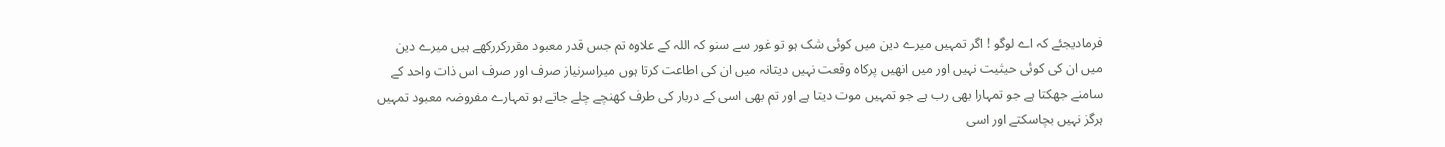فرمادیجئے کہ اے لوگو ! اگر تمہیں میرے دین میں کوئی شک ہو تو غور سے سنو کہ اللہ کے علاوہ تم جس قدر معبود مقررکررکھے ہیں میرے دین میں ان کی کوئی حیثیت نہیں اور میں انھیں پرکاہ وقعت نہیں دیتانہ میں ان کی اطاعت کرتا ہوں میراسرنیاز صرف اور صرف اس ذات واحد کے سامنے جھکتا ہے جو تمہارا بھی رب ہے جو تمہیں موت دیتا ہے اور تم بھی اسی کے دربار کی طرف کھنچے چلے جاتے ہو تمہارے مفروضہ معبود تمہیں ہرگز نہیں بچاسکتے اور اسی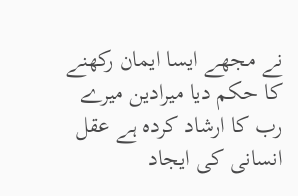نے مجھے ایسا ایمان رکھنے کا حکم دیا میرادین میرے رب کا ارشاد کردہ ہے عقل انسانی کی ایجاد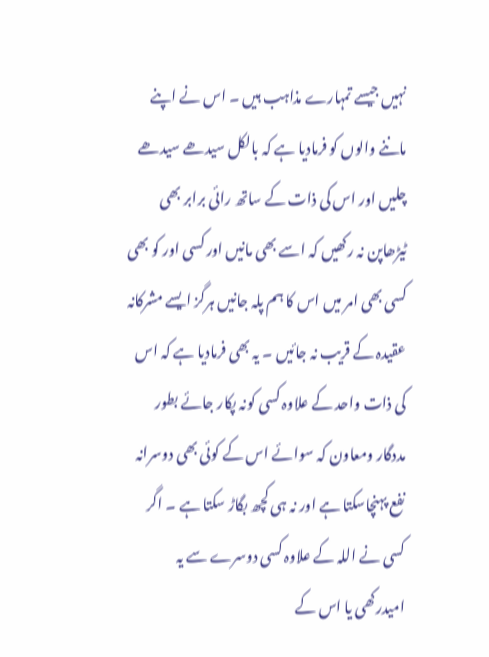نہیں جیسے تمہارے مذاہب ہیں ۔ اس نے اپنے ماننے والوں کو فرمادیا ہے کہ بالکل سیدھے سیدھے چلیں اور اس کی ذات کے ساتھ رائی برابر بھی ٹیڑھاپن نہ رکھیں کہ اسے بھی مانیں اور کسی اور کو بھی کسی بھی امر میں اس کا ہم پلہ جانیں ہرگز ایسے مشرکانہ عقیدہ کے قریب نہ جائیں ۔ یہ بھی فرمادیا ہے کہ اس کی ذات واحد کے علاوہ کسی کونہ پکار جائے بطور مددگار ومعاون کہ سوائے اس کے کوئی بھی دوسرانہ نفع پہنچاسکتا ہے اور نہ ہی کچھ بگاڑ سکتا ہے ۔ اگر کسی نے اللہ کے علاوہ کسی دوسرے سے یہ امیدرکھی یا اس کے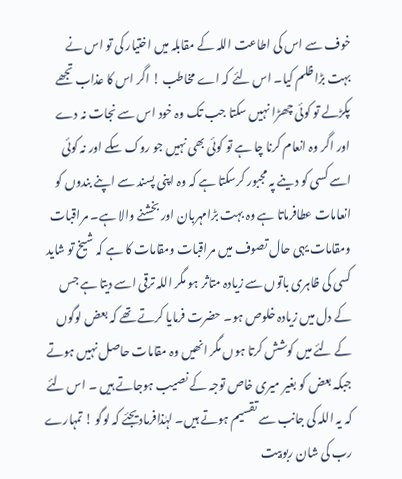خوف سے اس کی اطاعت اللہ کے مقابلہ میں اختیار کی تو اس نے بہت بڑاظلم کیا۔ اس لئے کہ اے مخاطب ! اگر اس کا عذاب تجھے پکڑلے تو کوئی چھڑا نہیں سکتا جب تک وہ خود اس سے نجات نہ دے اور اگر وہ انعام کرنا چا ہے تو کوئی بھی نہیں جو روک سکے اور نہ کوئی اسے کسی کو دینے پہ مجبور کرسکتا ہے کہ وہ اپنی پسند سے اپنے بندوں کو انعامات عطافرماتا ہے وہ بہت بڑامہربان اور بخشنے والا ہے۔ مراقبات ومقامات یہی حال تصوف میں مراقبات ومقامات کا ہے کہ شیخ تو شاید کسی کی ظاہری باتوں سے زیادہ متاثر ہو مگر اللہ ترقی اسے دیتا ہے جس کے دل میں زیادہ خلوص ہو۔ حضرت فرمایا کرتے تھے کہ بعض لوگوں کے لئے میں کوشش کرتا ہوں مگر انھیں وہ مقامات حاصل نہیں ہوتے جبکہ بعض کو بغیر میری خاص توجہ کے نصیب ہوجاتے ہیں ۔ اس لئے کہ یہ اللہ کی جانب سے تقسیم ہوتے ہیں۔ لہٰذافرمادیجئے کہ لوگو ! تمہارے رب کی شان ربوبیت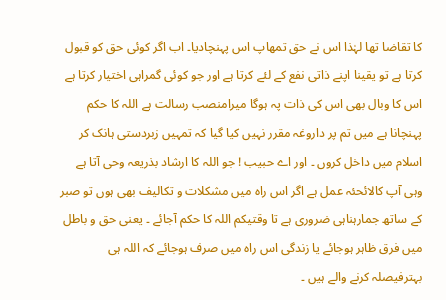کا تقاضا تھا لہٰذا اس نے حق تمھاپ اس پہنچادیا۔ اب اگر کوئی حق کو قبول کرتا ہے تو یقینا اپنے ذاتی نفع کے لئے کرتا ہے اور جو کوئی گمراہی اختیار کرتا ہے اس کا وبال بھی اس کی ذات پہ ہوگا میرامنصب رسالت ہے اللہ کا حکم پہنچانا ہے میں تم پر داروغہ مقرر نہیں کیا گیا کہ تمہیں زبردستی ہانک کر اسلام میں داخل کروں ۔ اور اے حبیب ! جو اللہ کا ارشاد بذریعہ وحی آتا ہے وہی آپ کالائحئہ عمل ہے اگر اس راہ میں مشکلات و تکالیف بھی ہوں تو صبر کے ساتھ جمارہناہی ضروری ہے تا وقتیکم اللہ کا حکم آجائے ۔ یعنی حق و باطل میں فرق ظاہر ہوجائے یا زندگی اس راہ میں صرف ہوجائے کہ اللہ ہی بہترفیصلہ کرنے والے ہیں ۔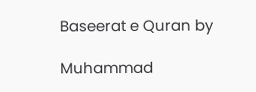Baseerat e Quran by

Muhammad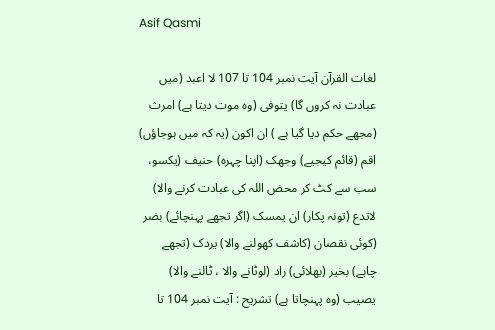Asif Qasmi

لغات القرآن آیت نمبر 104 تا 107 لا اعبد (میں عبادت نہ کروں گا) یتوفی (وہ موت دیتا ہے) امرث (مجھے حکم دیا گیا ہے ) ان اکون (یہ کہ میں ہوجاؤں) اقم (قائم کیجیے) وجھک (اپنا چہرہ) حنیف (یکسو، سب سے کٹ کر محض اللہ کی عبادت کرنے والا) لاتدع (تونہ پکار) ان یمسک (اگر تجھے پہنچائے) بضر (کوئی نقصان (کاشف کھولنے والا) یردک (تجھے چاہے) بخیر (بھلائی) راد (لوٹانے والا ، ٹالنے والا) یصیب (وہ پہنچاتا ہے) تشریح : آیت نمبر 104 تا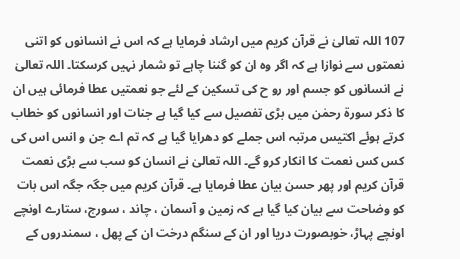107 اللہ تعالیٰ نے قرآن کریم میں ارشاد فرمایا ہے کہ اس نے انسانوں کو اتنی نعمتوں سے نوازا ہے کہ اگر وہ ان کو گننا چاہے تو شمار نہیں کرسکتا۔ اللہ تعالیٰ نے انسانوں کو جسم اور رو ح کی تسکین کے لئے جو نعمتیں عطا فرمائی ہیں ان کا ذکر سورة رحمٰن میں بڑی تفصیل سے کیا گیا ہے جنات اور انسانوں کو خطاب کرتے ہوئے اکتیس مرتبہ اس جملے کو دھرایا گیا ہے کہ تم اے جن و انس اس کی کس کس نعمت کا انکار کرو گے۔ اللہ تعالیٰ نے انسان کو سب سے بڑی نعمت قرآن کریم اور پھر حسن بیان عطا فرمایا ہے۔ قرآن کریم میں جگہ جگہ اس بات کو وضاحت سے بیان کیا گیا ہے کہ زمین و آسمان ، چاند ، سورج، ستارے اونچے اونچے پہاڑ، خوبصورت دریا اور ان کے سنگم درخت ان کے پھل ، سمندروں کے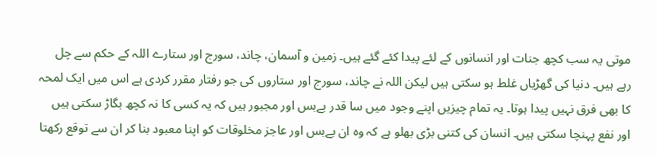موتی یہ سب کچھ جنات اور انسانوں کے لئے پیدا کئے گئے ہیں۔ زمین و آسمان، چاند، سورج اور ستارے اللہ کے حکم سے چل رہے ہیں۔ دنیا کی گھڑیاں غلط ہو سکتی ہیں لیکن اللہ نے چاند، سورج اور ستاروں کی جو رفتار مقرر کردی ہے اس میں ایک لمحہ کا بھی فرق نہیں پیدا ہوتا۔ یہ تمام چیزیں اپنے وجود میں سا قدر بےبس اور مجبور ہیں کہ یہ کسی کا نہ کچھ بگاڑ سکتی ہیں اور نفع پہنچا سکتی ہیں۔ انسان کی کتنی بڑی بھلو ہے کہ وہ ان بےبس اور عاجز مخلوقات کو اپنا معبود بنا کر ان سے توقع رکھتا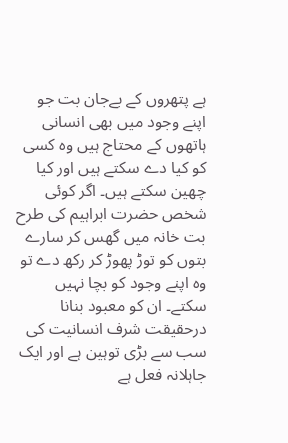ہے پتھروں کے بےجان بت جو اپنے وجود میں بھی انسانی ہاتھوں کے محتاج ہیں وہ کسی کو کیا دے سکتے ہیں اور کیا چھین سکتے ہیں۔ اگر کوئی شخص حضرت ابراہیم کی طرح بت خانہ میں گھس کر سارے بتوں کو توڑ پھوڑ کر رکھ دے تو وہ اپنے وجود کو بچا نہیں سکتے۔ ان کو معبود بنانا درحقیقت شرف انسانیت کی سب سے بڑی توہین ہے اور ایک جاہلانہ فعل ہے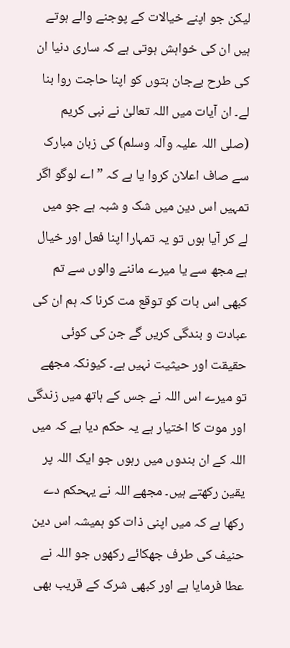لیکن جو اپنے خیالات کے پوجنے والے ہوتے ہیں ان کی خواہش ہوتی ہے کہ ساری دنیا ان کی طرح بےجان بتوں کو اپنا حاجت روا بنا لے۔ ان آیات میں اللہ تعالیٰ نے نبی کریم (صلی اللہ علیہ وآلہ وسلم) کی زبان مبارک سے صاف اعلان کروا یا ہے کہ ” اے لوگو اگر تمہیں اس دین میں شک و شبہ ہے جو میں لے کر آیا ہوں تو یہ تمہارا اپنا فعل اور خیال ہے مجھ سے یا میرے ماننے والوں سے تم کبھی اس بات کو توقع مت کرنا کہ ہم ان کی عبادت و بندگی کریں گے جن کی کوئی حقیقت اور حیثیت نہیں ہے۔ کیونکہ مجھے تو میرے اس اللہ نے جس کے ہاتھ میں زندگی اور موت کا اختیار ہے یہ حکم دیا ہے کہ میں اللہ کے ان بندوں میں رہوں جو ایک اللہ پر یقین رکھتے ہیں۔ مجھے اللہ نے یہحکم دے رکھا ہے کہ میں اپنی ذات کو ہمیشہ اس دین حنیف کی طرف جھکائے رکھوں جو اللہ نے عطا فرمایا ہے اور کبھی شرک کے قریب بھی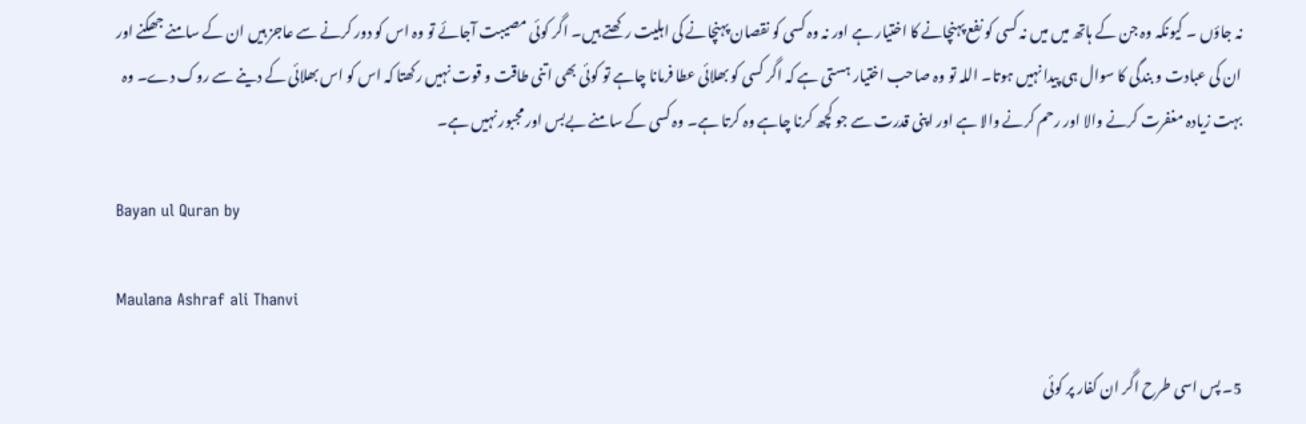نہ جاؤں ۔ کیونکہ وہ جن کے ہاتھ میں میں نہ کسی کو نفع پہنچانے کا اختیار ہے اور نہ وہ کسی کو نقصان پہنچانے کی اہلیت رکھتے ہیں۔ اگر کوئی مصیبت آجائے تو وہ اس کو دور کرنے سے عاجز ہیں ان کے سامنے جھکنے اور ان کی عبادت و بندگی کا سوال ہی پیدا نہیں ہوتا۔ اللہ تو وہ صاحب اختیار ہستی ہے کہ اگر کسی کو بھلائی عطا فرمانا چاہے تو کوئی بھی اتنی طاقت و قوت نہیں رکھتا کہ اس کو اس بھلائی کے دینے سے روک دے۔ وہ بہت زیادہ مغفرت کرنے والا اور رحم کرنے والا ہے اور اپنی قدرت سے جو کچھ کرنا چاہے وہ کرتا ہے۔ وہ کسی کے سامنے بےبس اور مجبور نہیں ہے۔

Bayan ul Quran by

Maulana Ashraf ali Thanvi

5۔ پس اسی طرح اگر ان کفار پر کوئی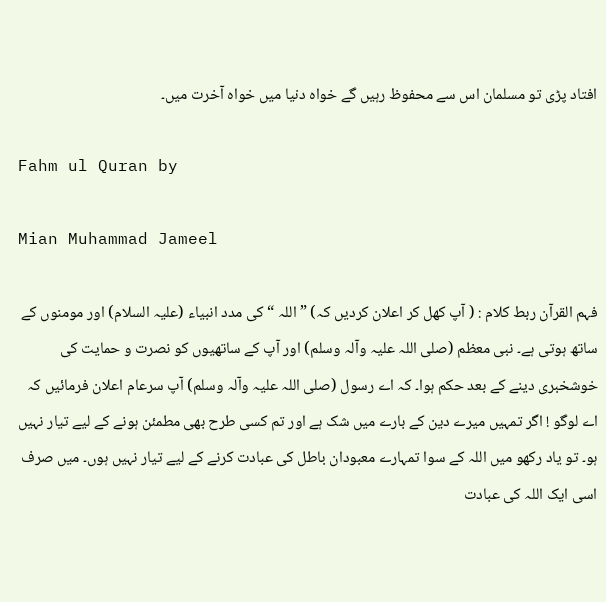افتاد پڑی تو مسلمان اس سے محفوظ رہیں گے خواہ دنیا میں خواہ آخرت میں۔

Fahm ul Quran by

Mian Muhammad Jameel

فہم القرآن ربط کلام : ( آپ کھل کر اعلان کردیں کہ) ” اللہ “ کی مدد انبیاء (علیہ السلام) اور مومنوں کے ساتھ ہوتی ہے۔ نبی معظم (صلی اللہ علیہ وآلہ وسلم) اور آپ کے ساتھیوں کو نصرت و حمایت کی خوشخبری دینے کے بعد حکم ہوا۔ کہ اے رسول (صلی اللہ علیہ وآلہ وسلم) آپ سرعام اعلان فرمائیں کہ اے لوگو ! اگر تمہیں میرے دین کے بارے میں شک ہے اور تم کسی طرح بھی مطمئن ہونے کے لیے تیار نہیں ہو۔ تو یاد رکھو میں اللہ کے سوا تمہارے معبودان باطل کی عبادت کرنے کے لیے تیار نہیں ہوں۔ میں صرف اسی ایک اللہ کی عبادت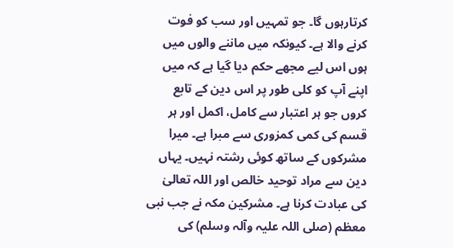کرتارہوں گا۔ جو تمہیں اور سب کو فوت کرنے والا ہے۔ کیونکہ میں ماننے والوں میں ہوں اس لیے مجھے حکم دیا گیا ہے کہ میں اپنے آپ کو کلی طور پر اس دین کے تابع کروں جو ہر اعتبار سے کامل، اکمل اور ہر قسم کی کمی کمزوری سے مبرا ہے۔ میرا مشرکوں کے ساتھ کوئی رشتہ نہیں۔ یہاں دین سے مراد توحید خالص اور اللہ تعالیٰ کی عبادت کرنا ہے۔ مشرکین مکہ نے جب نبی معظم (صلی اللہ علیہ وآلہ وسلم) کی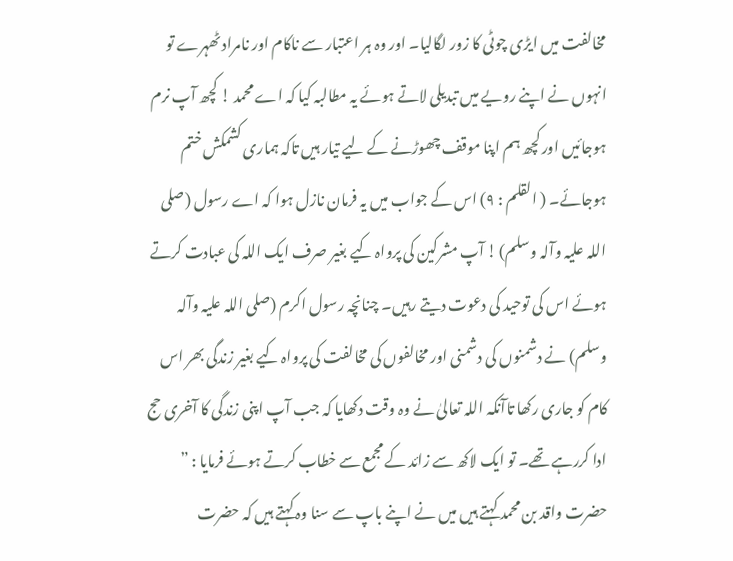مخالفت میں ایڑی چوٹی کا زور لگالیا۔ اور وہ ہر اعتبار سے ناکام اور نامراد ٹھہرے تو انہوں نے اپنے رویے میں تبدیلی لاتے ہوئے یہ مطالبہ کیا کہ اے محمد ! کچھ آپ نرم ہوجائیں اور کچھ ہم اپنا موقف چھوڑنے کے لیے تیار ہیں تاکہ ہماری کشمکش ختم ہوجائے۔ ( القلم : ٩) اس کے جواب میں یہ فرمان نازل ہوا کہ اے رسول (صلی اللہ علیہ وآلہ وسلم) ! آپ مشرکین کی پرواہ کیے بغیر صرف ایک اللہ کی عبادت کرتے ہوئے اس کی توحید کی دعوت دیتے رہیں۔ چنانچہ رسول اکرم (صلی اللہ علیہ وآلہ وسلم) نے دشمنوں کی دشمنی اور مخالفوں کی مخالفت کی پرواہ کیے بغیر زندگی بھر اس کام کو جاری رکھا تاآنکہ اللہ تعالیٰ نے وہ وقت دکھایا کہ جب آپ اپنی زندگی کا آخری حج ادا کررہے تھے۔ تو ایک لاکھ سے زائد کے مجمع سے خطاب کرتے ہوئے فرمایا : ” حضرت واقد بن محمد کہتے ہیں میں نے اپنے باپ سے سنا وہ کہتے ہیں کہ حضرت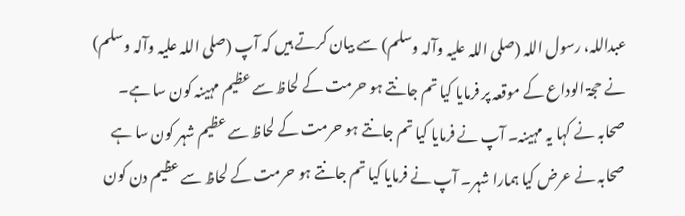عبداللہ، رسول اللہ (صلی اللہ علیہ وآلہ وسلم) سے بیان کرتے ہیں کہ آپ (صلی اللہ علیہ وآلہ وسلم) نے حجۃ الوداع کے موقعہ پر فرمایا کیا تم جانتے ہو حرمت کے لحاظ سے عظیم مہینہ کون سا ہے۔ صحابہ نے کہا یہ مہینہ۔ آپ نے فرمایا کیا تم جانتے ہو حرمت کے لحاظ سے عظیم شہر کون سا ہے صحابہ نے عرض کیا ہمارا شہر۔ آپ نے فرمایا کیا تم جانتے ہو حرمت کے لحاظ سے عظیم دن کون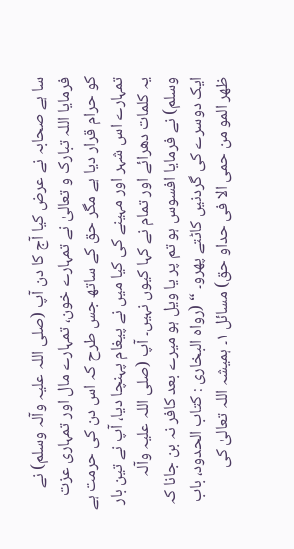سا ہے صحابہ نے عرض کیا آج کا دن آپ (صلی اللہ علیہ وآلہ وسلم) نے فرمایا اللہ تبارک و تعالیٰ نے تمہارے خون، تمہارے مال اور تمہاری عزت کو حرام قرار دیا ہے مگر حق کے ساتھ جس طرح کہ اس دن کی حرمت ہے تمہارے اس شہر اور مہینے کی کیا میں نے پیغام پہنچا دیا، آپ نے تین بار یہ کلمات دھرائے اور تمام نے کہا کیوں نہیں۔ آپ (صلی اللہ علیہ وآلہ وسلم) نے فرمایا افسوس ہو تم پر یا ویل ہو میرے بعد کافر نہ بن جانا کہ ایک دوسرے کی گردنیں کاٹتے پھرو۔ “ (رواہ البخاری : کتاب الحدود، باب ظھر المو من حمی الا فی حداو حق) مسائل ١۔ ہمیشہ اللہ تعالیٰ کی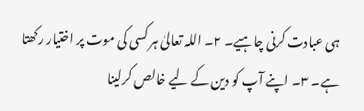ہی عبادت کرنی چاہیے۔ ٢۔ اللہ تعالیٰ ہر کسی کی موت پر اختیار رکھتا ہے۔ ٣۔ اپنے آپ کو دین کے لیے خالص کرلینا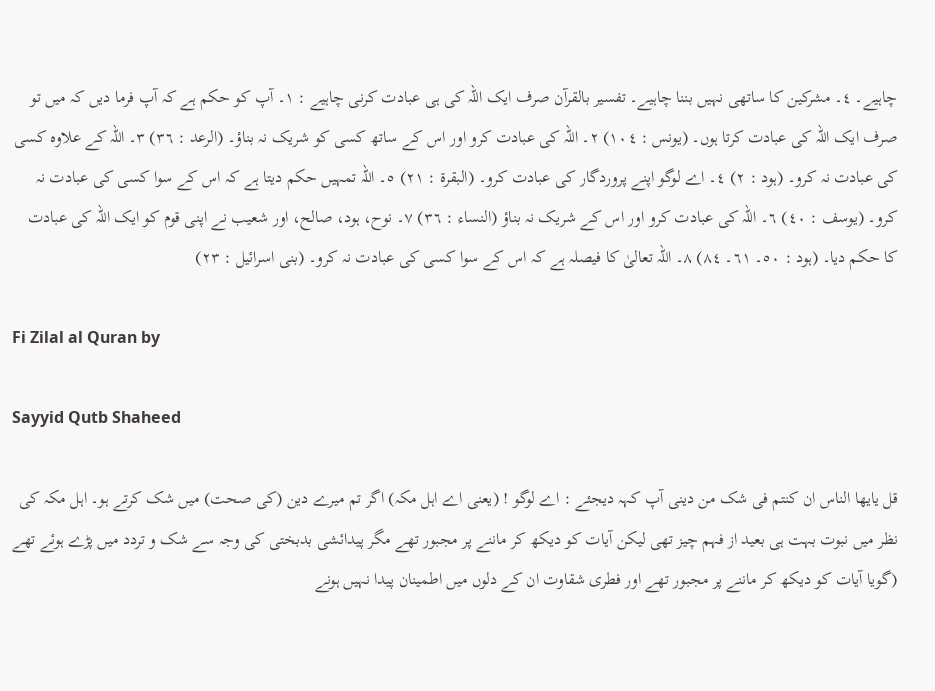چاہیے۔ ٤۔ مشرکین کا ساتھی نہیں بننا چاہیے۔ تفسیر بالقرآن صرف ایک اللہ کی ہی عبادت کرنی چاہیے : ١۔ آپ کو حکم ہے کہ آپ فرما دیں کہ میں تو صرف ایک اللہ کی عبادت کرتا ہوں۔ (یونس : ١٠٤) ٢۔ اللہ کی عبادت کرو اور اس کے ساتھ کسی کو شریک نہ بناؤ۔ (الرعد : ٣٦) ٣۔ اللہ کے علاوہ کسی کی عبادت نہ کرو۔ (ہود : ٢) ٤۔ اے لوگو اپنے پروردگار کی عبادت کرو۔ (البقرۃ : ٢١) ٥۔ اللہ تمہیں حکم دیتا ہے کہ اس کے سوا کسی کی عبادت نہ کرو۔ (یوسف : ٤٠) ٦۔ اللہ کی عبادت کرو اور اس کے شریک نہ بناؤ (النساء : ٣٦) ٧۔ نوح، ہود، صالح، اور شعیب نے اپنی قوم کو ایک اللہ کی عبادت کا حکم دیا۔ (ہود : ٥٠۔ ٦١۔ ٨٤) ٨۔ اللہ تعالیٰ کا فیصلہ ہے کہ اس کے سوا کسی کی عبادت نہ کرو۔ (بنی اسرائیل : ٢٣)

Fi Zilal al Quran by

Sayyid Qutb Shaheed

قل یایھا الناس ان کنتم فی شک من دینی آپ کہہ دیجئے : اے لوگو ! (یعنی اے اہل مکہ) اگر تم میرے دین (کی صحت) میں شک کرتے ہو۔ اہل مکہ کی نظر میں نبوت بہت ہی بعید از فہم چیز تھی لیکن آیات کو دیکھ کر ماننے پر مجبور تھے مگر پیدائشی بدبختی کی وجہ سے شک و تردد میں پڑے ہوئے تھے (گویا آیات کو دیکھ کر ماننے پر مجبور تھے اور فطری شقاوت ان کے دلوں میں اطمینان پیدا نہیں ہونے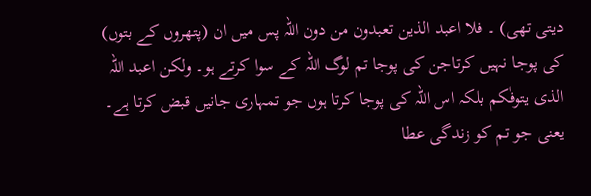دیتی تھی) ۔ فلا اعبد الذین تعبدون من دون اللہ پس میں ان (پتھروں کے بتوں) کی پوجا نہیں کرتاجن کی پوجا تم لوگ اللہ کے سوا کرتے ہو۔ ولکن اعبد اللہ الذی یتوفٰکم بلکہ اس اللہ کی پوجا کرتا ہوں جو تمہاری جانیں قبض کرتا ہے۔ یعنی جو تم کو زندگی عطا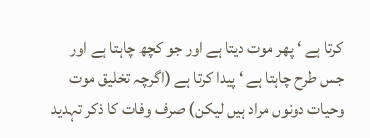کرتا ہے ‘ پھر موت دیتا ہے اور جو کچھ چاہتا ہے اور جس طرح چاہتا ہے ‘ پیدا کرتا ہے (اگرچہ تخلیق موت وحیات دونوں مراد ہیں لیکن) صرف وفات کا ذکر تہدید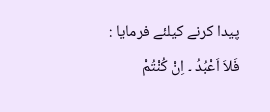پیدا کرنے کیلئے فرمایا : فَلاَ اَعْبُدُ ۔ اِنْ کُنْتُمْ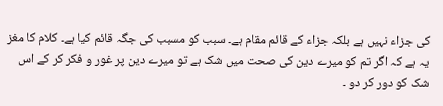کی جزاء نہیں ہے بلکہ جزاء کے قائم مقام ہے۔ سبب کو مسبب کی جگہ قائم کیا ہے۔ کلام کا مغز یہ ہے کہ اگر تم کو میرے دین کی صحت میں شک ہے تو میرے دین پر غور و فکر کر کے اس شک کو دور کر دو ۔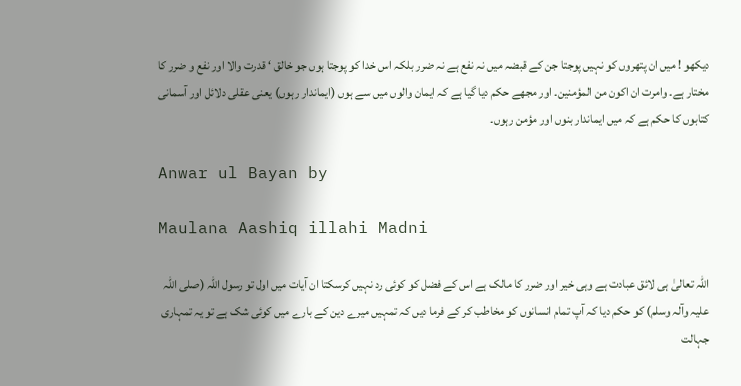دیکھو ! میں ان پتھروں کو نہیں پوجتا جن کے قبضہ میں نہ نفع ہے نہ ضرر بلکہ اس خدا کو پوجتا ہوں جو خالق ‘ قدرت والا اور نفع و ضرر کا مختار ہے۔ وامرت ان اکون من المؤمنین۔ اور مجھے حکم دیا گیا ہے کہ ایمان والوں میں سے ہوں (ایماندار رہوں) یعنی عقلی دلائل اور آسمانی کتابوں کا حکم ہے کہ میں ایماندار بنوں اور مؤمن رہوں۔

Anwar ul Bayan by

Maulana Aashiq illahi Madni

اللہ تعالیٰ ہی لائق عبادت ہے وہی خیر اور ضرر کا مالک ہے اس کے فضل کو کوئی رد نہیں کرسکتا ان آیات میں اول تو رسول اللہ (صلی اللہ علیہ وآلہ وسلم) کو حکم دیا کہ آپ تمام انسانوں کو مخاطب کر کے فرما دیں کہ تمہیں میرے دین کے بارے میں کوئی شک ہے تو یہ تمہاری جہالت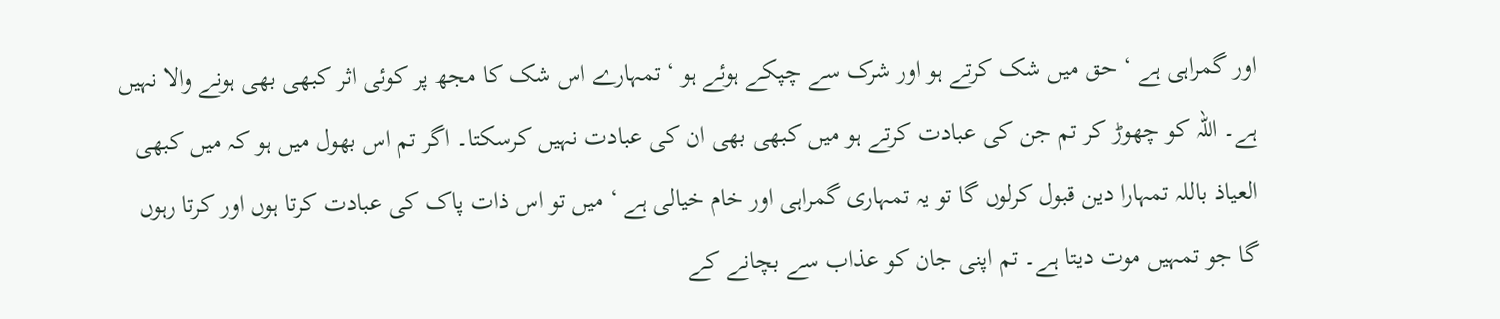اور گمراہی ہے ‘ حق میں شک کرتے ہو اور شرک سے چپکے ہوئے ہو ‘ تمہارے اس شک کا مجھ پر کوئی اثر کبھی بھی ہونے والا نہیں ہے۔ اللہ کو چھوڑ کر تم جن کی عبادت کرتے ہو میں کبھی بھی ان کی عبادت نہیں کرسکتا۔ اگر تم اس بھول میں ہو کہ میں کبھی العیاذ باللہ تمہارا دین قبول کرلوں گا تو یہ تمہاری گمراہی اور خام خیالی ہے ‘ میں تو اس ذات پاک کی عبادت کرتا ہوں اور کرتا رہوں گا جو تمہیں موت دیتا ہے۔ تم اپنی جان کو عذاب سے بچانے کے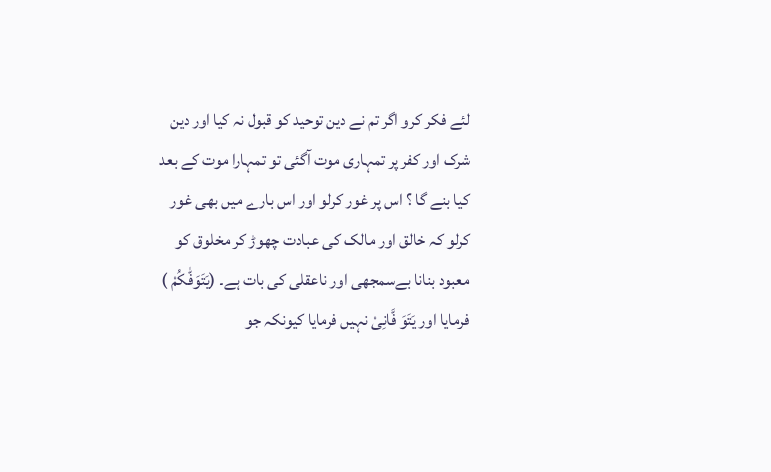لئے فکر کرو اگر تم نے دین توحید کو قبول نہ کیا اور دین شرک اور کفر پر تمہاری موت آگئی تو تمہارا موت کے بعد کیا بنے گا ؟ اس پر غور کرلو اور اس بارے میں بھی غور کرلو کہ خالق اور مالک کی عبادت چھوڑ کر مخلوق کو معبود بنانا بےسمجھی اور ناعقلی کی بات ہے۔ (یَتَوَفّٰکُمْ ) فرمایا اور یَتَوَ فَّانِیْ نہیں فرمایا کیونکہ جو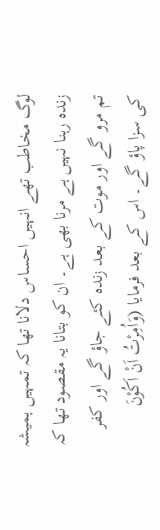لوگ مخاطب تھے انہیں احساس دلانا تھا کہ تمہیں ہمیشہ زندہ رہنا نہیں ہے مرنا بھی ہے۔ ان کو بتانا یہ مقصود تھا کہ تم مرو گے اور موت کے بعد زندہ کئے جاؤ گے اور کفر کی سزا پاؤ گے۔ اس کے بعد فرمایا (وَاُمِرْتُ اَنْ اَکُوْنَ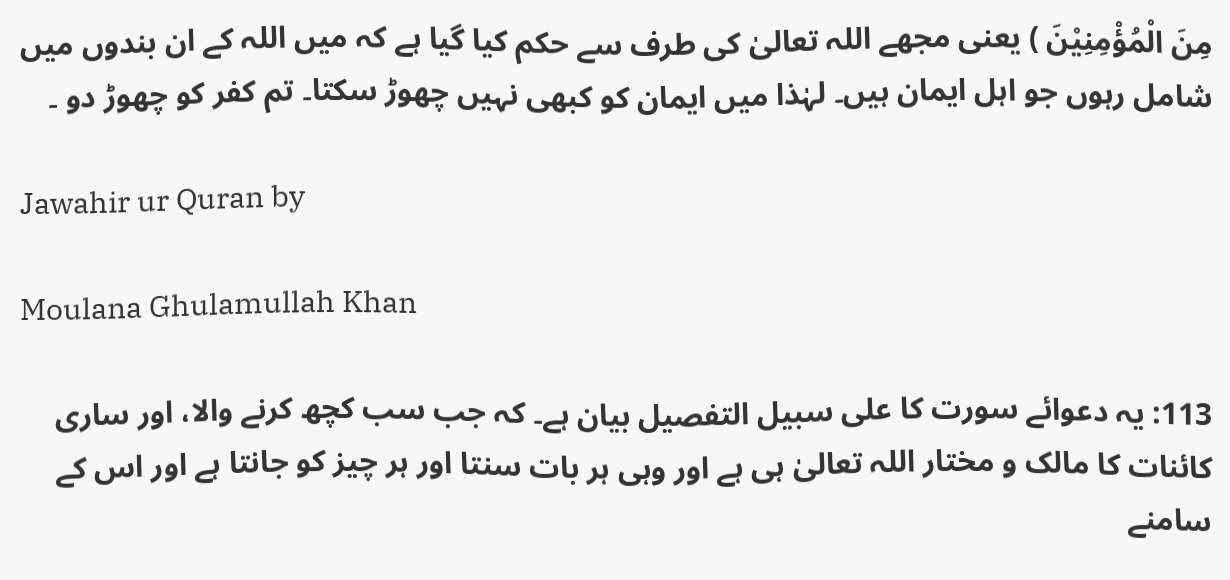مِنَ الْمُؤْمِنِیْنَ ) یعنی مجھے اللہ تعالیٰ کی طرف سے حکم کیا گیا ہے کہ میں اللہ کے ان بندوں میں شامل رہوں جو اہل ایمان ہیں۔ لہٰذا میں ایمان کو کبھی نہیں چھوڑ سکتا۔ تم کفر کو چھوڑ دو ۔

Jawahir ur Quran by

Moulana Ghulamullah Khan

113: یہ دعوائے سورت کا علی سبیل التفصیل بیان ہے۔ کہ جب سب کچھ کرنے والا، اور ساری کائنات کا مالک و مختار اللہ تعالیٰ ہی ہے اور وہی ہر بات سنتا اور ہر چیز کو جانتا ہے اور اس کے سامنے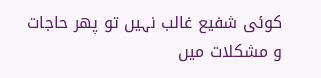کوئی شفیع غالب نہیں تو پھر حاجات و مشکلات میں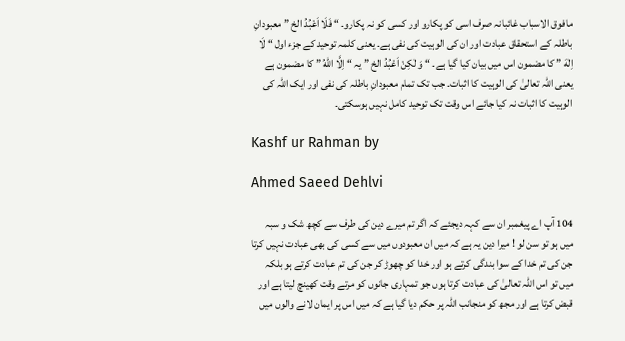مافوق الاسباب غائبانہ صرف اسی کو پکارو اور کسی کو نہ پکارو۔ “ فَلَا اَعْبُدُ الخ ” معبودانِ باطلہ کے استحقاق عبادت اور ان کی الوہیت کی نفی ہے۔ یعنی کلمہ توحید کے جزء اول “ لَا اِلٰهَ ” کا مضمون اس میں بیان کیا گیا ہے۔ “ وَ لٰکِنْ اَعْبُدُ الخ ” یہ “ اِلَّا اللّٰهُ ” کا مضمون ہے یعنی اللہ تعالیٰ کی الوہیت کا اثبات۔ جب تک تمام معبودانِ باطلہ کی نفی اور ایک اللہ کی الوہیت کا اثبات نہ کیا جائے اس وقت تک توحید کامل نہیں ہوسکتی۔

Kashf ur Rahman by

Ahmed Saeed Dehlvi

104 آپ اے پیغمبر ان سے کہہ دیجئے کہ اگر تم میرے دین کی طرف سے کچھ شک و سبہ میں ہو تو سن لو ! میرا دین یہ ہے کہ میں ان معبودوں میں سے کسی کی بھی عبادت نہیں کرتا جن کی تم خدا کے سوا بندگی کرتے ہو اور خدا کو چھوڑ کر جن کی تم عبادت کرتے ہو بلکہ میں تو اس اللہ تعالیٰ کی عبادت کرتا ہوں جو تمہاری جانوں کو مرتے وقت کھینچ لیتا ہے اور قبض کرتا ہے اور مجھ کو منجانب اللہ پر حکم دیا گیا ہے کہ میں اس پر ایمان لانے والوں میں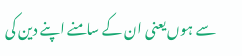سے ہوں یعنی ان کے سامنے اپنے دین کی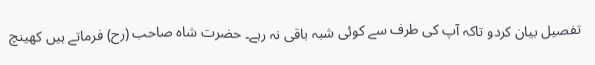تفصیل بیان کردو تاکہ آپ کی طرف سے کوئی شبہ باقی نہ رہے۔ حضرت شاہ صاحب (رح) فرماتے ہیں کھینچ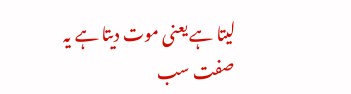لیتا ہے یعنی موت دیتا ہے یہ صفت سب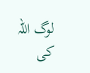لوگ اللہ کی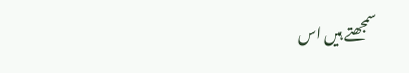سمجھتے ہیں اس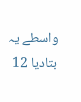واسطے یہ بتادیا 12